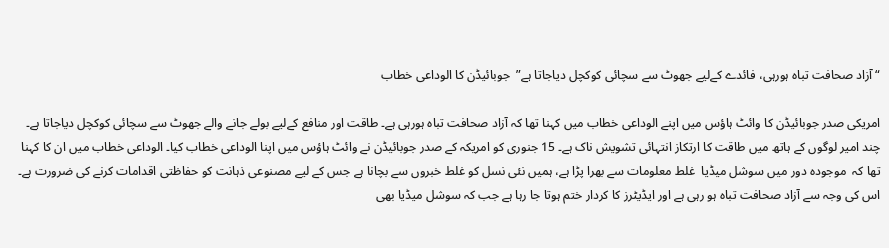“آزاد صحافت تباہ ہورہی، فائدے کےلیے جھوٹ سے سچائی کوکچل دیاجاتا ہے”  جوبائیڈن کا الوداعی خطاب

امریکی صدر جوبائیڈن کا وائٹ ہاؤس میں اپنے الوداعی خطاب میں کہنا تھا کہ آزاد صحافت تباہ ہورہی ہے۔ طاقت اور منافع کےلیے بولے جانے والے جھوٹ سے سچائی کوکچل دیاجاتا ہے۔ چند امیر لوگوں کے ہاتھ میں طاقت کا ارتکاز انتہائی تشویش ناک ہے۔ 15 جنوری کو امریکہ کے صدر جوبائیڈن نے وائٹ ہاؤس میں اپنا الوداعی خطاب کیا۔ الوداعی خطاب میں ان کا کہنا تھا کہ  موجودہ دور میں سوشل میڈیا  غلط معلومات سے بھرا پڑا ہے، ہمیں نئی نسل کو غلط خبروں سے بچانا ہے جس کے لیے مصنوعی ذہانت کو حفاظتی اقدامات کرنے کی ضرورت ہے۔ اس کی وجہ سے آزاد صحافت تباہ ہو رہی ہے اور ایڈیٹرز کا کردار ختم ہوتا جا رہا ہے جب کہ سوشل میڈیا بھی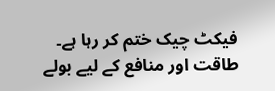فیکٹ چیک ختم کر رہا ہے۔ طاقت اور منافع کے لیے بولے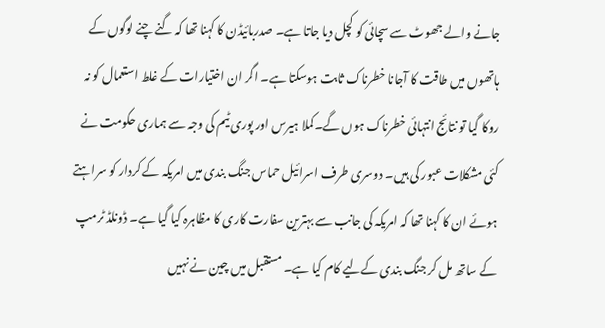جانے والے جھوٹ سے سچائی کو کچل دیا جاتا ہے۔ صدربائیڈن کا کہنا تھا کہ گنے چنے لوگوں کے ہاتھوں میں طاقت کا آجانا خطرناک ثابت ہوسکتا ہے۔ اگر ان اختیارات کے غلط استعمال کو نہ روکا گیا تو نتائج انتہائی خطرناک ہوں گے۔کملا ہیرس اور پوری ٹیم کی وجہ سے ہماری حکومت نے کئی مشکلات عبور کی ہیں۔ دوسری طرف اسرائیل حماس جنگ بندی میں امریکہ کے کردار کو سراہتے ہوئے ان کا کہنا تھا کہ امریکہ کی جانب سے بہترین سفارت کاری کا مظاہرہ کیا گیا ہے۔ ڈونلڈ ٹرمپ کے ساتھ مل کر جنگ بندی کےلیے کام کیا ہے۔ مستقبل میں چین نے نہیں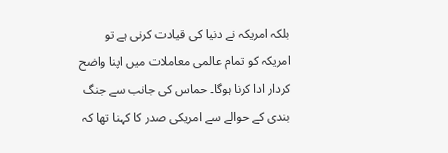بلکہ امریکہ نے دنیا کی قیادت کرنی ہے تو امریکہ کو تمام عالمی معاملات میں اپنا واضح کردار ادا کرنا ہوگا۔ حماس کی جانب سے جنگ بندی کے حوالے سے امریکی صدر کا کہنا تھا کہ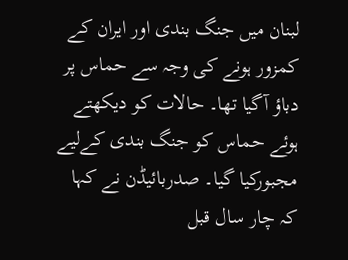لبنان میں جنگ بندی اور ایران کے کمزور ہونے کی وجہ سے حماس پر دباؤ آگیا تھا۔ حالات کو دیکھتے ہوئے حماس کو جنگ بندی کےلیے مجبورکیا گیا۔ صدربائیڈن نے کہا کہ چار سال قبل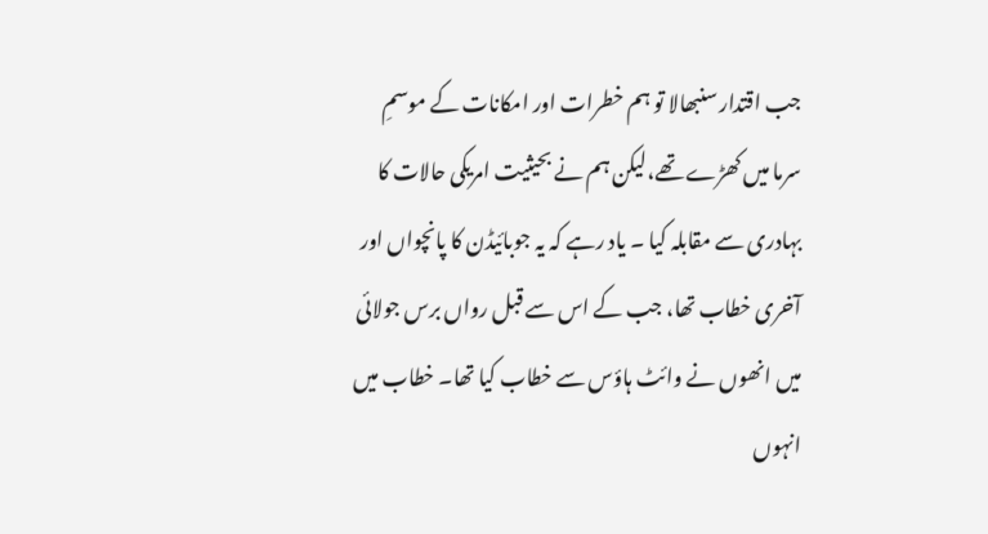جب اقتدار سنبھالا تو ہم خطرات اور امکانات کے موسمِ سرما میں کھڑے تھے،لیکن ہم نے بحیثیت امریکی حالات کا بہادری سے مقابلہ کیا ۔ یاد رہے کہ یہ جوبائیڈن کا پانچواں اور آخری خطاب تھا، جب کے اس سے قبل رواں برس جولائی  میں انھوں نے وائٹ ہاؤس سے خطاب کیا تھا۔ خطاب میں انہوں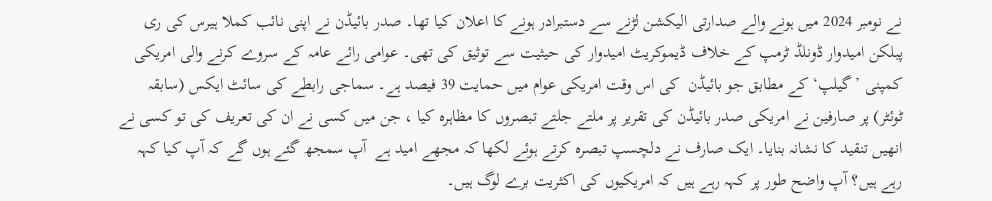نے نومبر 2024 میں ہونے والے صدارتی الیکشن لڑنے سے دستبرادر ہونے کا اعلان کیا تھا۔ صدر بائیڈن نے اپنی نائب کملا ہیرس کی ری پبلکن امیدوار ڈونلڈ ٹرمپ کے خلاف ڈیموکریٹ امیدوار کی حیثیت سے توثیق کی تھی۔ عوامی رائے عامہ کے سروے کرنے والی امریکی کمپنی ’گیلپ‘ کے مطابق جو بائیڈن  کی اس وقت امریکی عوام میں حمایت 39 فیصد ہے۔ سماجی رابطے کی سائٹ ایکس (سابقہ ٹوئٹر) پر صارفین نے امریکی صدر بائیڈن کی تقریر پر ملتے جلتے تبصروں کا مظاہرہ کیا ، جن میں کسی نے ان کی تعریف کی تو کسی نے انھیں تنقید کا نشانہ بنایا۔ ایک صارف نے دلچسپ تبصرہ کرتے ہوئے لکھا کہ مجھے امید ہے  آپ سمجھ گئے ہوں گے کہ آپ کیا کہہ رہے ہیں؟ آپ واضح طور پر کہہ رہے ہیں کہ امریکیوں کی اکثریت برے لوگ ہیں۔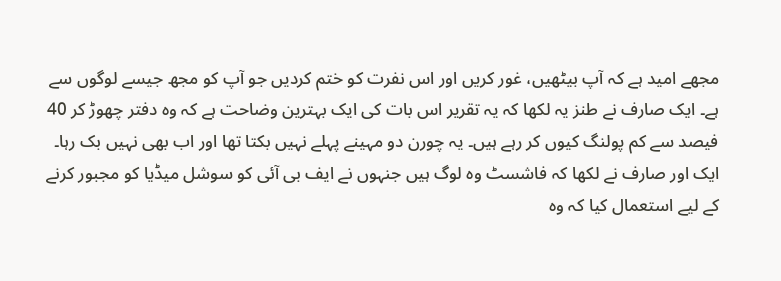مجھے امید ہے کہ آپ بیٹھیں، غور کریں اور اس نفرت کو ختم کردیں جو آپ کو مجھ جیسے لوگوں سے ہے۔ ایک صارف نے طنز یہ لکھا کہ یہ تقریر اس بات کی ایک بہترین وضاحت ہے کہ وہ دفتر چھوڑ کر 40 فیصد سے کم پولنگ کیوں کر رہے ہیں۔ یہ چورن دو مہینے پہلے نہیں بکتا تھا اور اب بھی نہیں بک رہا۔ ایک اور صارف نے لکھا کہ فاشسٹ وہ لوگ ہیں جنہوں نے ایف بی آئی کو سوشل میڈیا کو مجبور کرنے کے لیے استعمال کیا کہ وہ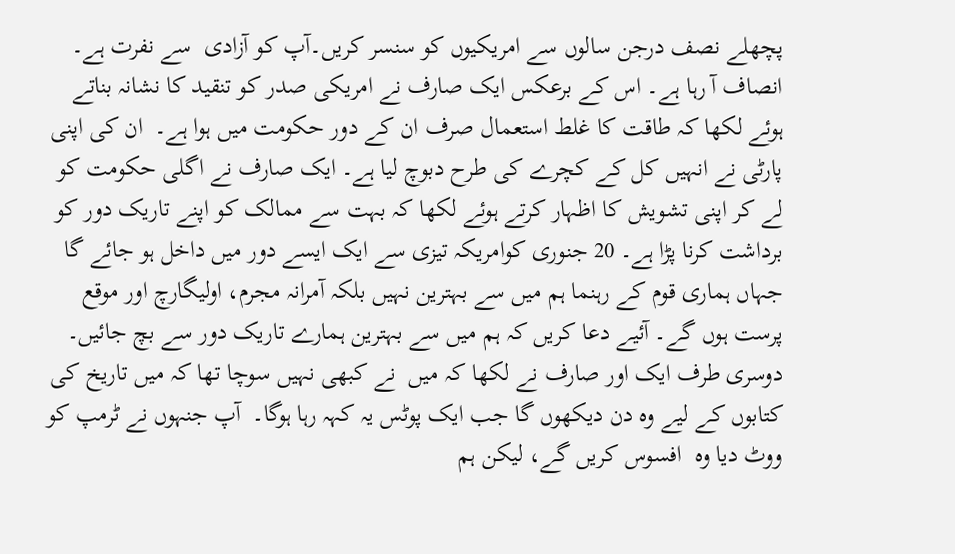پچھلے نصف درجن سالوں سے امریکیوں کو سنسر کریں۔آپ کو آزادی  سے نفرت ہے۔ انصاف آ رہا ہے۔ اس کے برعکس ایک صارف نے امریکی صدر کو تنقید کا نشانہ بناتے ہوئے لکھا کہ طاقت کا غلط استعمال صرف ان کے دور حکومت میں ہوا ہے۔  ان کی اپنی پارٹی نے انہیں کل کے کچرے کی طرح دبوچ لیا ہے۔ ایک صارف نے اگلی حکومت کو لے کر اپنی تشویش کا اظہار کرتے ہوئے لکھا کہ بہت سے ممالک کو اپنے تاریک دور کو برداشت کرنا پڑا ہے۔ 20 جنوری کوامریکہ تیزی سے ایک ایسے دور میں داخل ہو جائے گا جہاں ہماری قوم کے رہنما ہم میں سے بہترین نہیں بلکہ آمرانہ مجرم، اولیگارچ اور موقع پرست ہوں گے۔ آئیے دعا کریں کہ ہم میں سے بہترین ہمارے تاریک دور سے بچ جائیں۔ دوسری طرف ایک اور صارف نے لکھا کہ میں  نے کبھی نہیں سوچا تھا کہ میں تاریخ کی کتابوں کے لیے وہ دن دیکھوں گا جب ایک پوٹس یہ کہہ رہا ہوگا۔  آپ جنہوں نے ٹرمپ کو ووٹ دیا وہ  افسوس کریں گے، لیکن ہم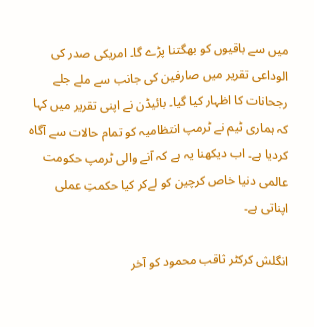میں سے باقیوں کو بھگتنا پڑے گا۔ امریکی صدر کی الوداعی تقریر میں صارفین کی جانب سے ملے جلے رجحانات کا اظہار کیا گیا۔ بائیڈن نے اپنی تقریر میں کہا کہ ہماری ٹیم نے ٹرمپ انتظامیہ کو تمام حالات سے آگاہ کردیا ہے۔ اب دیکھنا یہ ہے کہ آنے والی ٹرمپ حکومت عالمی دنیا خاص کرچین کو لےکر کیا حکمتِ عملی اپناتی ہے۔

انگلش کرکٹر ثاقب محمود کو آخر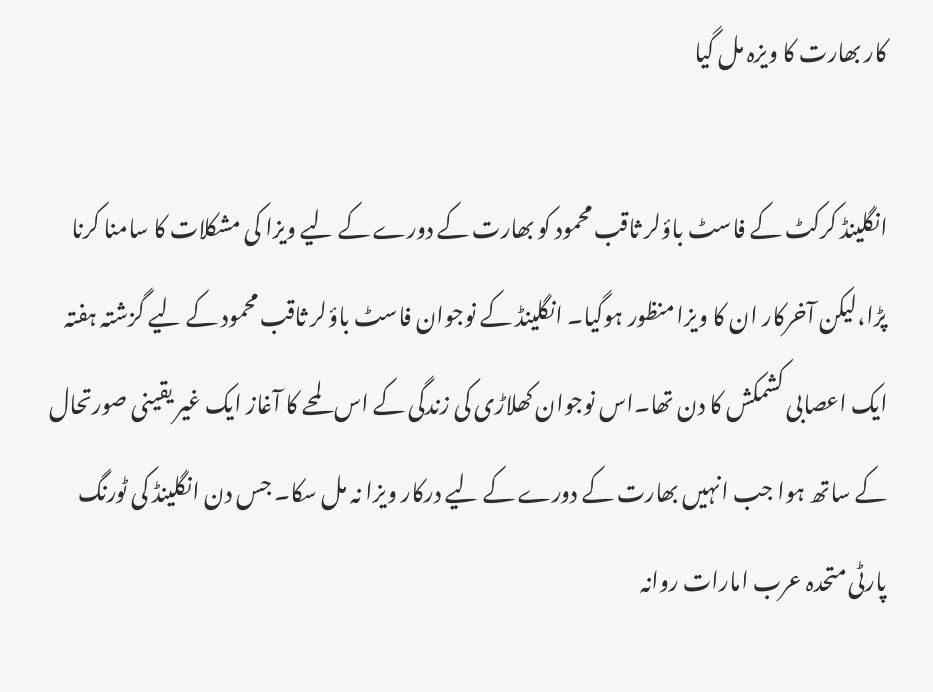کار بھارت کا ویزہ مل گیا

انگلینڈ کرکٹ کے فاسٹ باؤلر ثاقب محمود کو بھارت کے دورے کے لیے ویزا کی مشکلات کا سامنا کرنا پڑا،لیکن آخرکار ان کا ویزا منظور ہوگیا۔ انگلینڈ کے نوجوان فاسٹ باؤلر ثاقب محمود کے لیے گزشتہ ہفتہ ایک اعصابی کشمکش کا دن تھا۔اس نوجوان کھلاڑی کی زندگی کے اس لمحے کا آغاز ایک غیر یقینی صورتحال کے ساتھ ہوا جب انہیں بھارت کے دورے کے لیے درکار ویزا نہ مل سکا۔ جس دن انگلینڈ کی ٹورنگ پارٹی متحدہ عرب امارات روانہ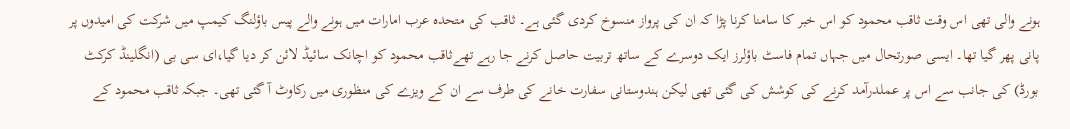ہونے والی تھی اس وقت ثاقب محمود کو اس خبر کا سامنا کرنا پڑا کہ ان کی پرواز منسوخ کردی گئی ہے۔ ثاقب کی متحدہ عرب امارات میں ہونے والے پیس باؤلنگ کیمپ میں شرکت کی امیدوں پر پانی پھر گیا تھا۔ ایسی صورتحال میں جہاں تمام فاسٹ باؤلرز ایک دوسرے کے ساتھ تربیت حاصل کرنے جا رہے تھےثاقب محمود کو اچانک سائیڈ لائن کر دیا گیا،ای سی بی (انگلینڈ کرکٹ بورڈ) کی جانب سے اس پر عملدرآمد کرنے کی کوشش کی گئی تھی لیکن ہندوستانی سفارت خانے کی طرف سے ان کے ویزے کی منظوری میں رکاوٹ آ گئی تھی۔ جبکہ ثاقب محمود کے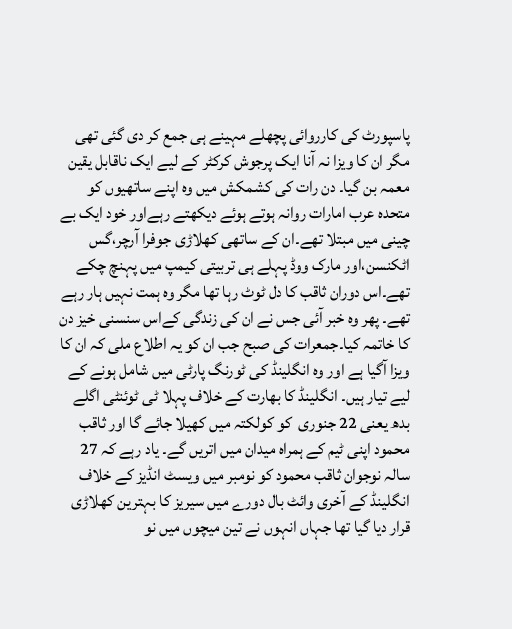پاسپورٹ کی کارروائی پچھلے مہینے ہی جمع کر دی گئی تھی مگر ان کا ویزا نہ آنا ایک پرجوش کرکٹر کے لیے ایک ناقابل یقین معمہ بن گیا۔ دن رات کی کشمکش میں وہ اپنے ساتھیوں کو متحدہ عرب امارات روانہ ہوتے ہوئے دیکھتے رہےاور خود ایک بے چینی میں مبتلا تھے۔ان کے ساتھی کھلاڑی جوفرا آرچر،گس اٹکنسن،اور مارک ووڈ پہلے ہی تربیتی کیمپ میں پہنچ چکے تھے۔اس دوران ثاقب کا دل ٹوٹ رہا تھا مگر وہ ہمت نہیں ہار رہے تھے۔ پھر وہ خبر آئی جس نے ان کی زندگی کےاس سنسنی خیز دن کا خاتمہ کیا۔جمعرات کی صبح جب ان کو یہ اطلاع ملی کہ ان کا ویزا آگیا ہے اور وہ انگلینڈ کی ٹورنگ پارٹی میں شامل ہونے کے لیے تیار ہیں۔ انگلینڈ کا بھارت کے خلاف پہلا ٹی ٹوئنٹی اگلے بدھ یعنی 22 جنوری  کو کولکتہ میں کھیلا جائے گا اور ثاقب محمود اپنی ٹیم کے ہمراہ میدان میں اتریں گے۔ یاد رہے کہ 27 سالہ نوجوان ثاقب محمود کو نومبر میں ویسٹ انڈیز کے خلاف انگلینڈ کے آخری وائٹ بال دورے میں سیریز کا بہترین کھلاڑی قرار دیا گیا تھا جہاں انہوں نے تین میچوں میں نو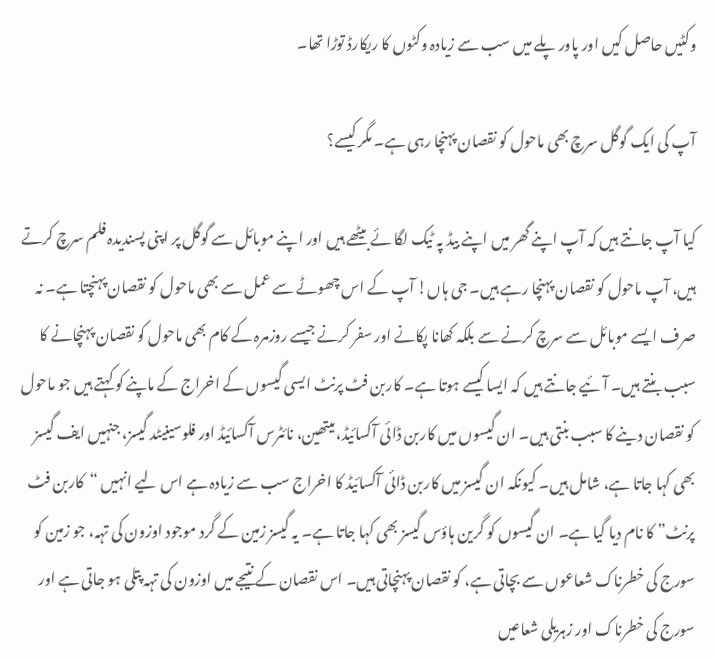وکٹیں حاصل کیں اور پاور پلے میں سب سے زیادہ وکٹوں کا ریکارڈ توڑا تھا۔

آپ کی ایک گوگل سرچ بھی ماحول کو نقصان پہنچا رہی ہے۔ مگر کیسے؟

کیا آپ جانتے ہیں کہ آپ اپنے گھر میں اپنے بیڈ پہ ٹیک لگا ئے بیٹھے ہیں اور اپنے موبائل سے گوگل پر اپنی پسندیدہ فلم سرچ کرتے ہیں، آپ ماحول کو نقصان پہنچا رہے ہیں۔ جی ہاں! آپ کے اس چھوٹے سے عمل سے بھی ماحول کو نقصان پہنچتا ہے۔ نہ صرف ایسے موبائل سے سرچ کرنے سے بلکہ کھانا پکانے اور سفر کرنے جیسے روزمرہ کے کام بھی ماحول کو نقصان پہنچانے کا سبب بنتے ہیں۔ آئیے جانتے ہیں کہ ایسا کیسے ہوتا ہے۔ کاربن فٹ پرنٹ ایسی گیسوں کے اخراج کے ماپنے کو کہتے ہیں جو ماحول کو نقصان دینے کا سبب بنتی ہیں۔ ان گیسوں میں کاربن ڈائی آکسائیڈ، میتھین، نائٹرس آکسائیڈ اور فلوسینیٹد گیسز، جنہیں ایف گیسز بھی کہا جاتا ہے، شامل ہیں۔ کیونکہ ان گیسز میں کاربن ڈائی آکسائیڈ کا اخراج سب سے زیادہ ہے اس لیے انہیں “کاربن فٹ پرنٹ” کا نام دیا گیا ہے۔ ان گیسوں کو گرین ہاؤس گیسز بھی کہا جاتا ہے۔ یہ گیسز زمین کے گرد موجود اوزون کی تہہ، جو زمین کو سورج کی خطرناک شعاعوں سے بچاتی ہے، کو نقصان پہنچاتی ہیں۔ اس نقصان کے نتیجے میں اوزون کی تہہ پتلی ہو جاتی ہے اور سورج کی خطرناک اور زہریلی شعاعیں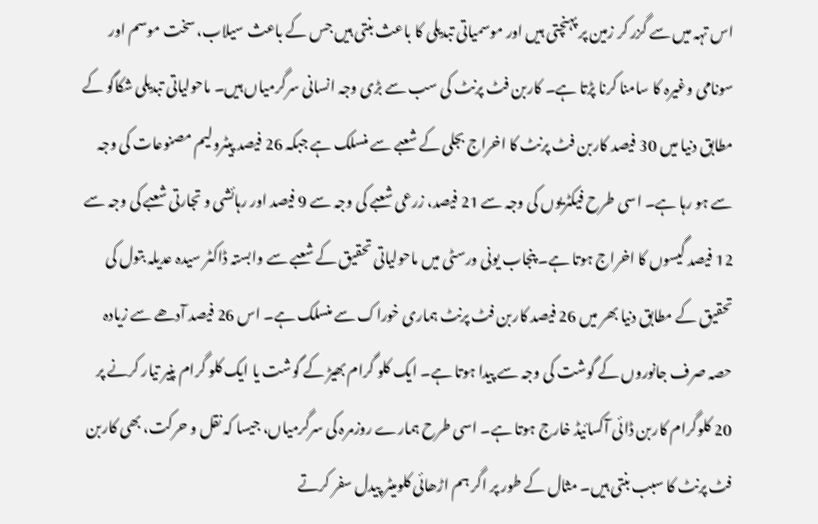اس تہہ میں سے گزر کر زمین پر پہنچتی ہیں اور موسمیاتی تبدیلی کا باعث بنتی ہیں جس کے باعث سیلاب، سخت موسم اور سونامی وغیرہ کا سامنا کرنا پڑتا ہے۔ کاربن فٹ پرنٹ کی سب سے بڑی وجہ انسانی سرگرمیاں ہیں۔ ماحولیاتی تبدیلی شکاگو کے مطابق دنیا میں 30 فیصد کاربن فٹ پرنٹ کا اخراج بجلی کے شعبے سے منسلک ہے جبکہ 26 فیصد پیٹرولیم مصنوعات کی وجہ سے ہو رہا ہے۔ اسی طرح فیکٹریوں کی وجہ سے 21 فیصد، زرعی شعبے کی وجہ سے 9 فیصد اور رہائشی و تجارتی شعبے کی وجہ سے 12 فیصد گیسوں کا اخراج ہوتا ہے۔ پنجاب یونی ورسٹی میں ماحولیاتی تحقیق کے شعبے سے وابستہ ڈاکٹر سیدہ عدیلہ بتول کی تحقیق کے مطابق دنیا بھر میں 26 فیصد کاربن فٹ پرنٹ ہماری خوراک سے منسلک ہے۔ اس 26 فیصد آدھے سے زیادہ حصہ صرف جانوروں کے گوشت کی وجہ سے پیدا ہوتا ہے۔ ایک کلو گرام بھیڑ کے گوشت یا ایک کلو گرام پنیر تیار کرنے پر 20 کلوگرام کاربن ڈائی آکسائیڈ خارج ہوتا ہے۔ اسی طرح ہمارے روزمرہ کی سرگرمیاں، جیسا کہ نقل و حرکت، بھی کاربن فٹ پرنٹ کا سبب بنتی ہیں۔ مثال کے طور پر اگر ہم اڑھائی کلومیٹر پیدل سفر کرتے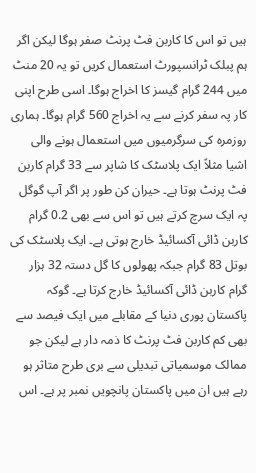ہیں تو اس کا کاربن فٹ پرنٹ صفر ہوگا لیکن اگر ہم پبلک ٹرانسپورٹ استعمال کریں تو یہ 20 منٹ میں 244 گرام گیسز کا اخراج ہوگا۔ اسی طرح اپنی کار پہ سفر کرنے سے یہ اخراج 560 گرام ہوگا۔ ہماری روزمرہ کی سرگرمیوں میں استعمال ہونے والی اشیا مثلاً ایک پلاسٹک کا شاپر سے 33 گرام کاربن فٹ پرنٹ ہوتا ہے۔ حیران کن طور پر اگر آپ گوگل پہ ایک سرچ کرتے ہیں تو اس سے بھی 0.2 گرام کاربن ڈائی آکسائیڈ خارج ہوتی ہے۔ ایک پلاسٹک کی بوتل 83 گرام جبکہ پھولوں کا گل دستہ 32 ہزار گرام کاربن ڈائی آکسائیڈ خارج کرتا ہے۔ گوکہ پاکستان پوری دنیا کے مقابلے میں ایک فیصد سے بھی کم کاربن فٹ پرنٹ کا ذمہ دار ہے لیکن جو ممالک موسمیاتی تبدیلی سے بری طرح متاثر ہو رہے ہیں ان میں پاکستان پانچویں نمبر پر ہے۔ اس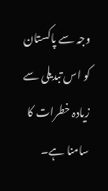وجہ سے پاکستان کو اس تبدیلی سے زیادہ خطرات کا سامنا ہے۔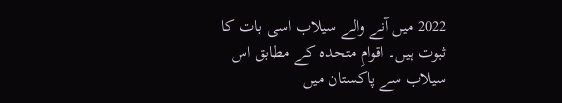2022 میں آنے والے سیلاب اسی بات کا ثبوت ہیں۔ اقوامِ متحدہ کے مطابق اس سیلاب سے پاکستان میں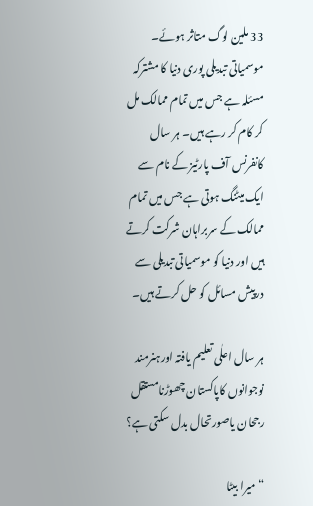33 ملین لوگ متاثر ہوئے۔ موسمیاتی تبدیلی پوری دنیا کا مشترکہ مسئلہ ہے جس میں تمام ممالک مل کر کام کر رہے ہیں۔ ہر سال کانفرنس آف پارٹیز کے نام سے ایک میٹنگ ہوتی ہے جس میں تمام ممالک کے سربراہان شرکت کرتے ہیں اور دنیا کو موسمیاتی تبدیلی سے درپیش مسائل کو حل کرتے ہیں۔

ہر سال اعلٰی تعلیم یافتہ اورہنرمند نوجوانوں کاپاکستان چھوڑنامستقل رجحان یاصورتحال بدل سکتی ہے؟

“میرا بیٹا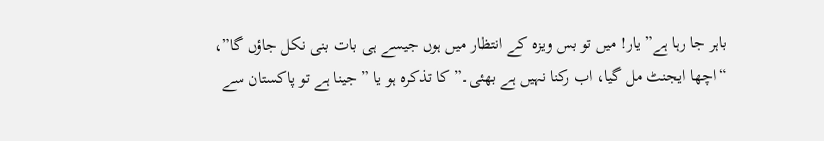باہر جا رہا ہے” یار! میں تو بس ویزہ کے انتظار میں ہوں جیسے ہی بات بنی نکل جاؤں گا”، “اچھا ایجنٹ مل گیا، اب رکنا نہیں ہے بھئی۔” کا تذکرہ ہو یا ” جینا ہے تو پاکستان سے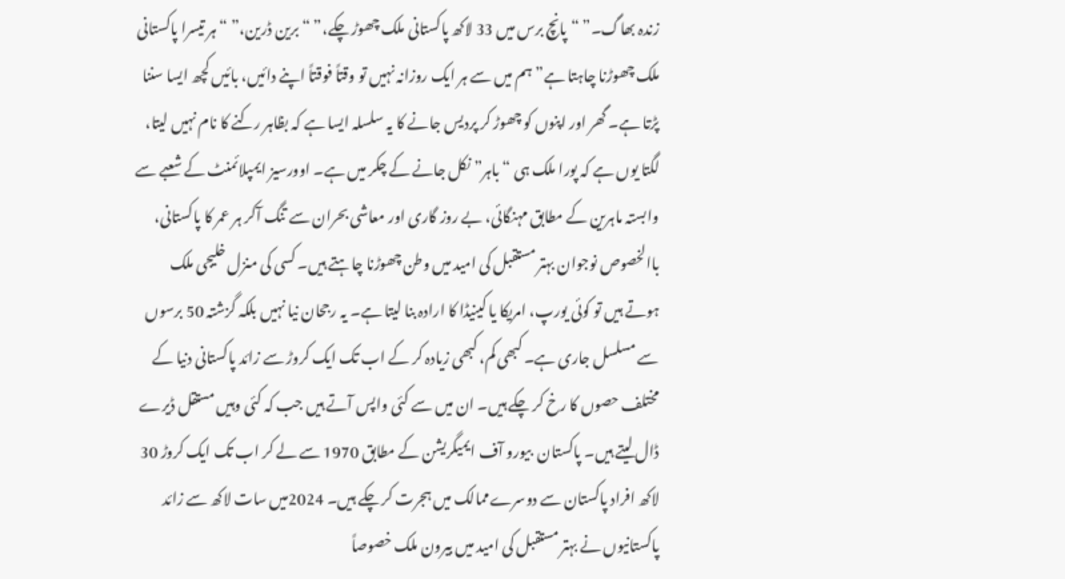زندہ بھاگ۔” “پانچ برس میں 33 لاکھ پاکستانی ملک چھوڑ چکے،” “برین ڈرین،” “ہر تیسرا پاکستانی ملک چھوڑنا چاہتا ہے” ہم میں سے ہر ایک روزانہ نہیں تو وقتاً فوقتاً اپنے دائیں، بائیں کچھ ایسا سننا  پڑتا ہے۔ گھر اور اپنوں کو چھوڑ کر پردیس جانے کا یہ سلسلہ ایسا ہے کہ بظاہر رکنے کا نام نہیں لیتا، لگتا یوں ہے کہ پورا ملک ہی “باہر” نکل جانے کے چکر میں ہے۔ اوورسیز ایمپلائمنٹ کے شعبے سے وابستہ ماہرین کے مطابق مہنگائی، بے روز گاری اور معاشی بحران سے تنگ آکر ہر عمر کا پاکستانی، باالخصوص نوجوان بہتر مستقبل کی امید میں وطن چھوڑنا چاہتے ہیں۔ کسی کی منزل خلیجی ملک ہوتے ہیں تو کوئی یورپ، امریکا یا کینیڈا کا ارادہ بنا لیتا ہے۔ یہ رجحان نیا نہیں بلکہ گزشتہ 50 برسوں سے مسلسل جاری ہے۔ کبھی کم، کبھی زیادہ کر کے اب تک ایک کروڑ سے زائد پاکستانی دنیا کے مختلف حصوں کا رخ کر چکے ہیں۔ ان میں سے کئی واپس آتے ہیں جب کہ کئی وہیں مستقل ڈیرے ڈال لیتے ہیں۔ پاکستان  بیورو آف ایمیگریشن کے مطابق 1970 سے لے کر اب تک ایک کروڑ 30 لاکھ افراد پاکستان سے دوسرےممالک میں ہجرت کر چکے ہیں۔ 2024میں سات لاکھ سے زائد پاکستانیوں نے بہتر مستقبل کی امید میں بیرون ملک خصوصاً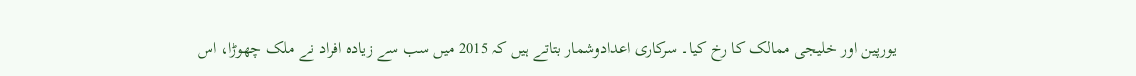یورپین اور خلیجی ممالک کا رخ کیا۔ سرکاری اعدادوشمار بتاتے ہیں کہ 2015 میں سب سے زیادہ افراد نے ملک چھوڑا، اس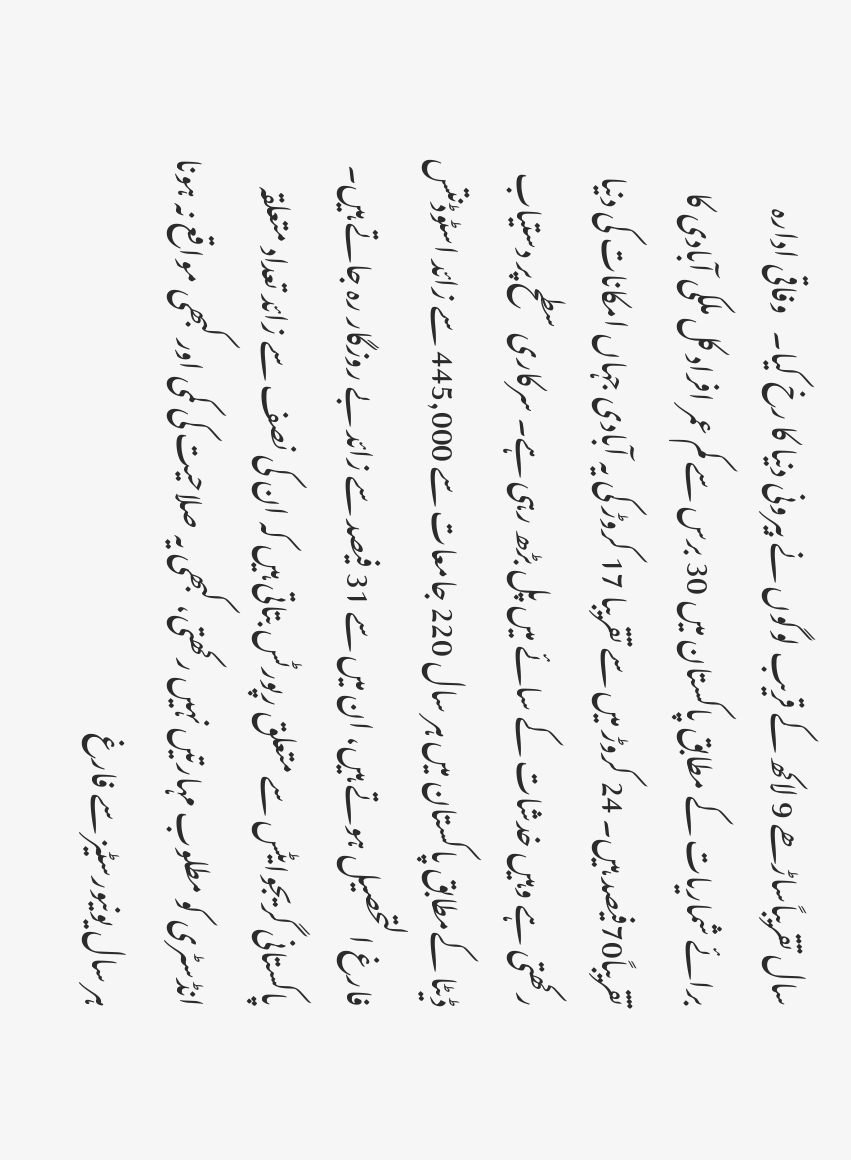سال تقریباًساڑھے 9 لاکھ کے قریب لوگوں نے بیرونی دنیا کا رخ کیا۔   وفاقی ادارہ برائے شماریات کے مطابق پاکستان میں 30 برس سے کم عمر افراد کل ملکی آبادی کا تقریباً70فیصد ہیں۔ 24 کروڑ میں سے تقریبا 17 کروڑ کی یہ آبادی جہاں امکانات کی دنیا رکھتی ہے وہیں خدشات کے سائے میں پل بڑھ رہی ہے۔ سرکاری سطح پر دستیاب ڈیٹا کےمطابق پاکستان میں ہر سال 220 جامعات سے 445,000 سے زائد اسٹوڈنتس فارغ التحصیل ہوتے ہیں، ان میں سے 31 فیصد سے زائد بے روزگار رہ جاتے ہیں۔ پاکستانی گریجوایٹس سے متعلق رپورٹس بتاتی ہیں کہ ان کی نصف سے زائد تعداد متعلقہ انڈسٹری کو مطلوب مہارتیں نہیں رکھتی، کبھی یہ صلاحیت کی کمی اور کبھی مواقع نہ ہونا ہر سال یونیورسٹیز سے فارغ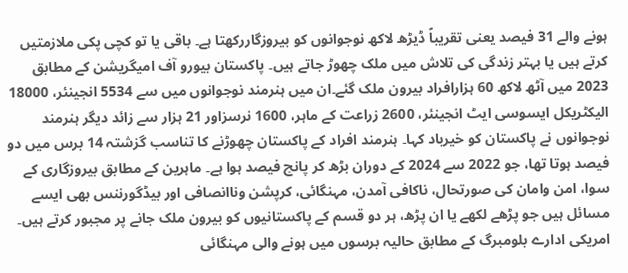ہونے والے 31 فیصد یعنی تقریباً ڈیڑھ لاکھ نوجوانوں کو بیروزگاررکھتا ہے۔ باقی یا تو کچی پکی ملازمتیں کرتے ہیں یا بہتر زندگی کی تلاش میں ملک چھوڑ جاتے ہیں۔ پاکستان بیورو آف امیگریشن کے مطابق 2023 میں آٹھ لاکھ 60 ہزارافراد بیرون ملک گئے۔ان میں ہنرمند نوجوانوں میں سے 5534 انجینئر، 18000 الیکٹریکل ایسوسی ایٹ انجینئر، 2600 زراعت کے ماہر، 1600 نرسزاور 21 ہزار سے زائد دیگر ہنرمند نوجوانوں نے پاکستان کو خیرباد کہا۔ ہنرمند افراد کے پاکستان چھوڑنے کا تناسب گزشتہ 14 برس میں دو فیصد ہوتا تھا، جو 2022 سے 2024 کے دوران بڑھ کر پانچ فیصد ہوا ہے۔ ماہرین کے مطابق بیروزگاری کے سوا، امن وامان کی صورتحال، ناکافی آمدن، مہنگائی، کرپشن وناانصافی اور بیڈگورننس بھی ایسے مسائل ہیں جو پڑھے لکھے یا ان پڑھ، ہر دو قسم کے پاکستانیوں کو بیرون ملک جانے پر مجبور کرتے ہیں۔ امریکی ادارے بلومبرگ کے مطابق حالیہ برسوں میں ہونے والی مہنگائی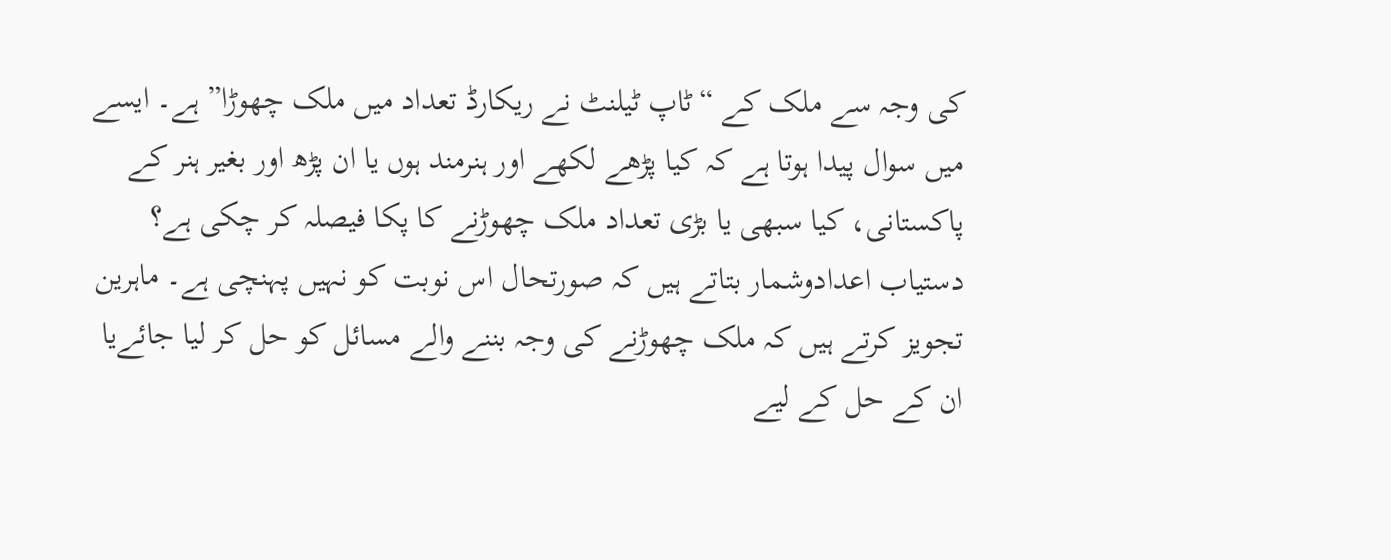کی وجہ سے ملک کے “ٹاپ ٹیلنٹ نے ریکارڈ تعداد میں ملک چھوڑا” ہے۔ ایسے میں سوال پیدا ہوتا ہے کہ کیا پڑھے لکھے اور ہنرمند ہوں یا ان پڑھ اور بغیر ہنر کے پاکستانی، کیا سبھی یا بڑی تعداد ملک چھوڑنے کا پکا فیصلہ کر چکی ہے؟ دستیاب اعدادوشمار بتاتے ہیں کہ صورتحال اس نوبت کو نہیں پہنچی ہے۔ ماہرین تجویز کرتے ہیں کہ ملک چھوڑنے کی وجہ بننے والے مسائل کو حل کر لیا جائےیا ان کے حل کے لیے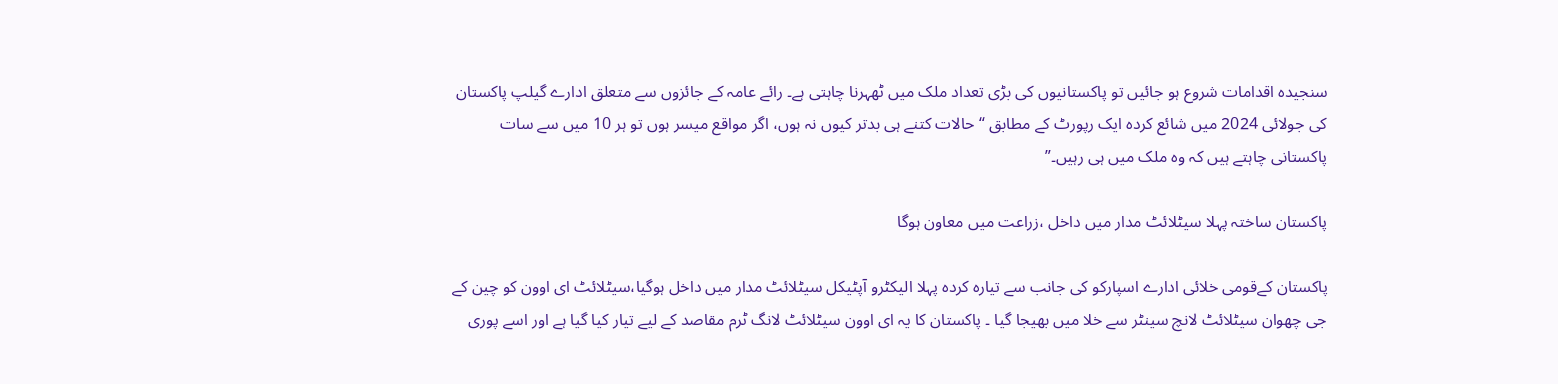سنجیدہ اقدامات شروع ہو جائیں تو پاکستانیوں کی بڑی تعداد ملک میں ٹھہرنا چاہتی ہے۔ رائے عامہ کے جائزوں سے متعلق ادارے گیلپ پاکستان کی جولائی 2024 میں شائع کردہ ایک رپورٹ کے مطابق “حالات کتنے ہی بدتر کیوں نہ ہوں، اگر مواقع میسر ہوں تو ہر 10 میں سے سات پاکستانی چاہتے ہیں کہ وہ ملک میں ہی رہیں۔”

پاکستان ساختہ پہلا سیٹلائٹ مدار میں داخل ،زراعت میں معاون ہوگا

پاکستان کےقومی خلائی ادارے اسپارکو کی جانب سے تیارہ کردہ پہلا الیکٹرو آپٹیکل سیٹلائٹ مدار میں داخل ہوگیا،سیٹلائٹ ای اوون کو چین کے جی چھوان سیٹلائٹ لانچ سینٹر سے خلا میں بھیجا گیا ۔ پاکستان کا یہ ای اوون سیٹلائٹ لانگ ٹرم مقاصد کے لیے تیار کیا گیا ہے اور اسے پوری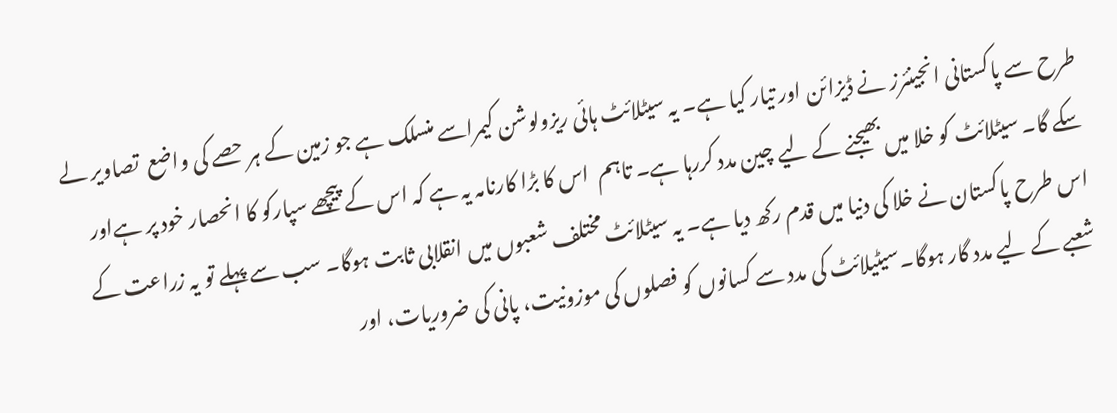طرح سے پاکستانی انجینئرز نے ڈیزائن اور تیار کیا ہے۔ یہ سیٹلائٹ ہائی ریزولوشن کیمراسے منسلک ہے جو زمین کے ہر حصے کی واضع  تصاویر لے سکے گا۔ سیٹلائٹ کو خلا میں بھیجنے کے لیے چین مدد کررہا ہے۔ تاہم  اس کا بڑا کارنامہ یہ ہے کہ اس کے پیچھے سپارکو کا انحصار خود پر ہےاور اس طرح پاکستان نے خلا کی دنیا میں قدم رکھ دیا ہے۔ یہ سیٹلائٹ مختلف شعبوں میں انقلابی ثابت ہوگا۔ سب سے پہلے تو یہ زراعت کے شعبے کے لیے مدد گار ہوگا۔سیٹیلائٹ کی مدد سے کسانوں کو فصلوں کی موزونیت، پانی کی ضروریات، اور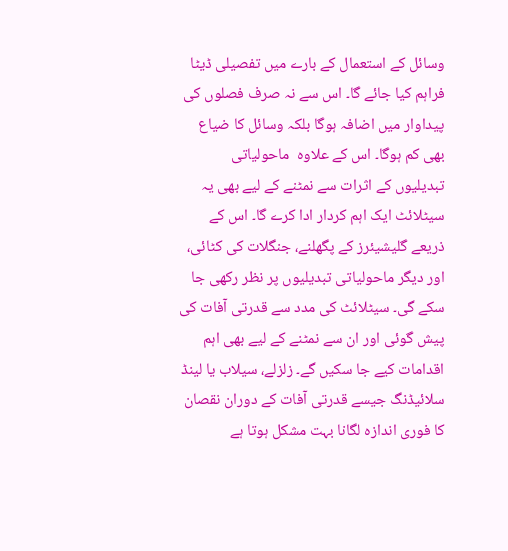وسائل کے استعمال کے بارے میں تفصیلی ڈیٹا فراہم کیا جائے گا۔ اس سے نہ صرف فصلوں کی پیداوار میں اضافہ ہوگا بلکہ وسائل کا ضیاع بھی کم ہوگا۔ اس کے علاوہ  ماحولیاتی تبدیلیوں کے اثرات سے نمٹنے کے لیے بھی یہ سیٹلائٹ ایک اہم کردار ادا کرے گا۔ اس کے ذریعے گلیشیئرز کے پگھلنے، جنگلات کی کٹائی، اور دیگر ماحولیاتی تبدیلیوں پر نظر رکھی جا سکے گی۔ سیٹلائٹ کی مدد سے قدرتی آفات کی پیش گوئی اور ان سے نمٹنے کے لیے بھی اہم اقدامات کیے جا سکیں گے۔ زلزلے، سیلاب یا لینڈ سلائیڈنگ جیسے قدرتی آفات کے دوران نقصان کا فوری اندازہ لگانا بہت مشکل ہوتا ہے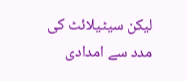لیکن سیٹیلائٹ کی مدد سے امدادی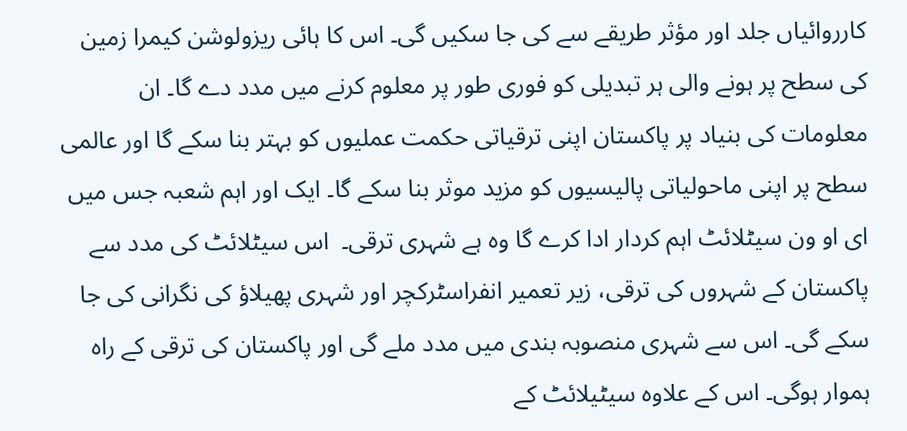کارروائیاں جلد اور مؤثر طریقے سے کی جا سکیں گی۔ اس کا ہائی ریزولوشن کیمرا زمین کی سطح پر ہونے والی ہر تبدیلی کو فوری طور پر معلوم کرنے میں مدد دے گا۔ ان معلومات کی بنیاد پر پاکستان اپنی ترقیاتی حکمت عملیوں کو بہتر بنا سکے گا اور عالمی سطح پر اپنی ماحولیاتی پالیسیوں کو مزید موثر بنا سکے گا۔ ایک اور اہم شعبہ جس میں ای او ون سیٹلائٹ اہم کردار ادا کرے گا وہ ہے شہری ترقی۔  اس سیٹلائٹ کی مدد سے پاکستان کے شہروں کی ترقی، زیر تعمیر انفراسٹرکچر اور شہری پھیلاؤ کی نگرانی کی جا سکے گی۔ اس سے شہری منصوبہ بندی میں مدد ملے گی اور پاکستان کی ترقی کے راہ ہموار ہوگی۔ اس کے علاوہ سیٹیلائٹ کے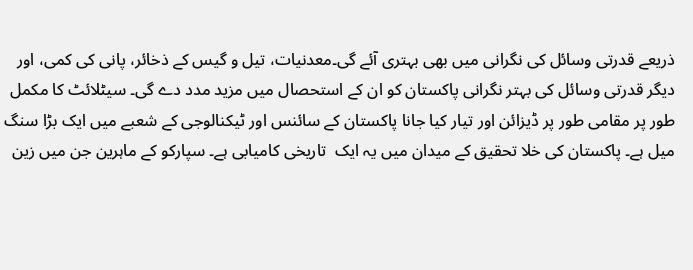ذریعے قدرتی وسائل کی نگرانی میں بھی بہتری آئے گی۔معدنیات، تیل و گیس کے ذخائر، پانی کی کمی، اور دیگر قدرتی وسائل کی بہتر نگرانی پاکستان کو ان کے استحصال میں مزید مدد دے گی۔ سیٹلائٹ کا مکمل طور پر مقامی طور پر ڈیزائن اور تیار کیا جانا پاکستان کے سائنس اور ٹیکنالوجی کے شعبے میں ایک بڑا سنگ میل ہے۔ پاکستان کی خلا تحقیق کے میدان میں یہ ایک  تاریخی کامیابی ہے۔ سپارکو کے ماہرین جن میں زین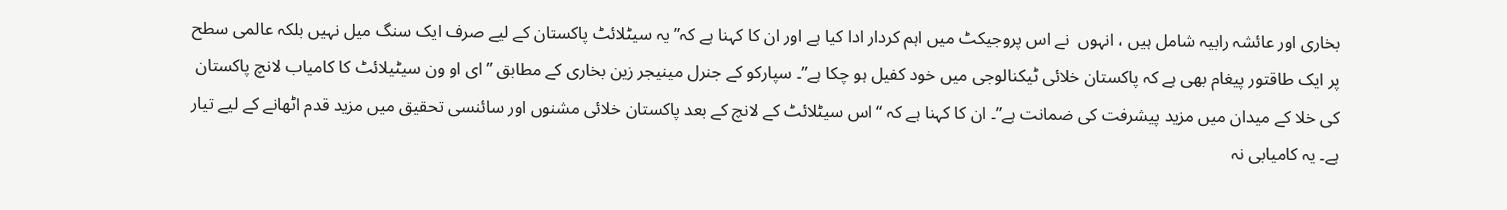بخاری اور عائشہ رابیہ شامل ہیں ، انہوں  نے اس پروجیکٹ میں اہم کردار ادا کیا ہے اور ان کا کہنا ہے کہ” یہ سیٹلائٹ پاکستان کے لیے صرف ایک سنگ میل نہیں بلکہ عالمی سطح پر ایک طاقتور پیغام بھی ہے کہ پاکستان خلائی ٹیکنالوجی میں خود کفیل ہو چکا ہے”۔ سپارکو کے جنرل مینیجر زین بخاری کے مطابق ” ای او ون سیٹیلائٹ کا کامیاب لانچ پاکستان کی خلا کے میدان میں مزید پیشرفت کی ضمانت ہے”۔ ان کا کہنا ہے کہ “اس سیٹلائٹ کے لانچ کے بعد پاکستان خلائی مشنوں اور سائنسی تحقیق میں مزید قدم اٹھانے کے لیے تیار ہے۔ یہ کامیابی نہ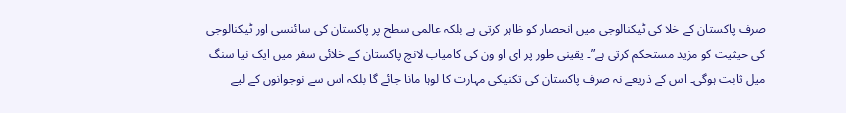صرف پاکستان کے خلا کی ٹیکنالوجی میں انحصار کو ظاہر کرتی ہے بلکہ عالمی سطح پر پاکستان کی سائنسی اور ٹیکنالوجی کی حیثیت کو مزید مستحکم کرتی ہے”۔ یقینی طور پر ای او ون کی کامیاب لانچ پاکستان کے خلائی سفر میں ایک نیا سنگ میل ثابت ہوگی۔ اس کے ذریعے نہ صرف پاکستان کی تکنیکی مہارت کا لوہا مانا جائے گا بلکہ اس سے نوجوانوں کے لیے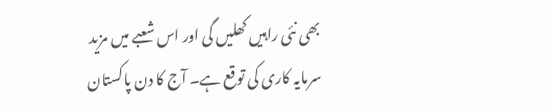بھی نئی راہیں کھلیں گی اور اس شعبے میں مزید سرمایہ کاری کی توقع ہے۔ آج کا دن پاکستان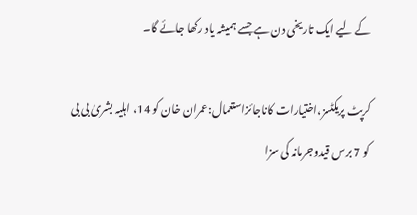کے لیے ایک تاریخی دن ہے جسے ہمیشہ یاد رکھا جائے گا۔

کرپٹ پریکٹسز،اختیارات کاناجائزاستعمال:عمران خان کو 14، اہلیہ بشریٰ بی بی کو 7 برس قیدوجرمانہ کی سزا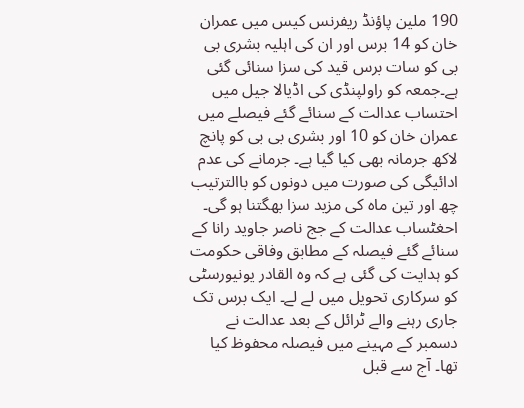190 ملین پاؤنڈ ریفرنس کیس میں عمران خان کو 14 برس اور ان کی اہلیہ بشری بی بی کو سات برس قید کی سزا سنائی گئی ہے۔جمعہ کو راولپنڈی کی اڈیالا جیل میں احتساب عدالت کے سنائے گئے فیصلے میں عمران خان کو 10 اور بشری بی بی کو پانچ لاکھ جرمانہ بھی کیا گیا ہے۔ جرمانے کی عدم ادائیگی کی صورت میں دونوں کو باالترتیب چھ اور تین ماہ کی مزید سزا بھگتنا ہو گی۔ احغٹساب عدالت کے جج ناصر جاوید رانا کے سنائے گئے فیصلہ کے مطابق وفاقی حکومت کو ہدایت کی گئی ہے کہ وہ القادر یونیورسٹی کو سرکاری تحویل میں لے لے۔ ایک برس تک جاری رہنے والے ٹرائل کے بعد عدالت نے دسمبر کے مہینے میں فیصلہ محفوظ کیا تھا۔ آج سے قبل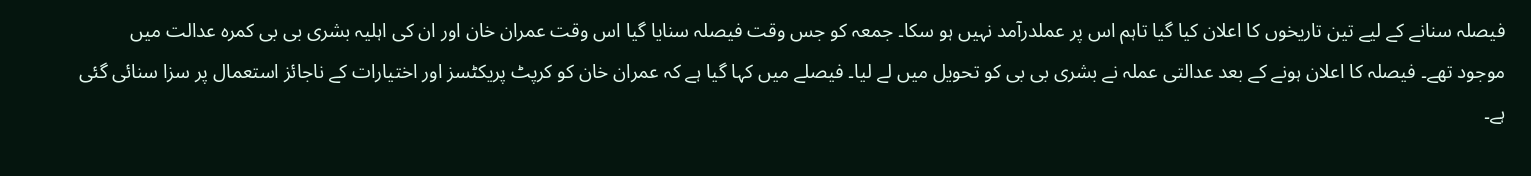فیصلہ سنانے کے لیے تین تاریخوں کا اعلان کیا گیا تاہم اس پر عملدرآمد نہیں ہو سکا۔ جمعہ کو جس وقت فیصلہ سنایا گیا اس وقت عمران خان اور ان کی اہلیہ بشری بی بی کمرہ عدالت میں موجود تھے۔ فیصلہ کا اعلان ہونے کے بعد عدالتی عملہ نے بشری بی بی کو تحویل میں لے لیا۔ فیصلے میں کہا گیا ہے کہ عمران خان کو کرپٹ پریکٹسز اور اختیارات کے ناجائز استعمال پر سزا سنائی گئی ہے۔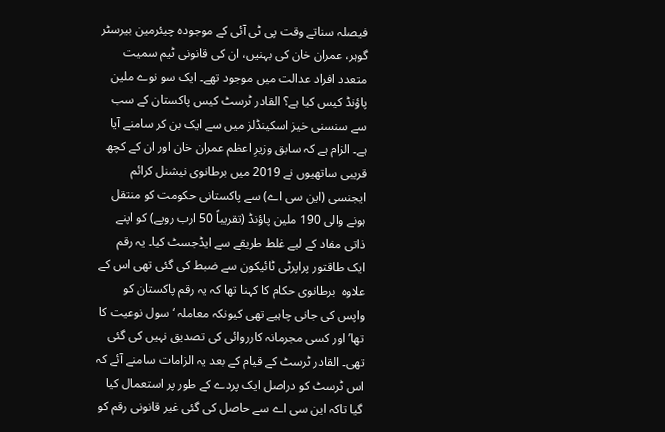فیصلہ سناتے وقت پی ٹی آئی کے موجودہ چیئرمین بیرسٹر گوہر، عمران خان کی بہنیں، ان کی قانونی ٹیم سمیت متعدد افراد عدالت میں موجود تھے۔ ایک سو نوے ملین پاؤنڈ کیس کیا ہے؟ القادر ٹرسٹ کیس پاکستان کے سب سے سنسنی خیز اسکینڈلز میں سے ایک بن کر سامنے آیا ہے۔ الزام ہے کہ سابق وزیرِ اعظم عمران خان اور ان کے کچھ قریبی ساتھیوں نے 2019 میں برطانوی نیشنل کرائم ایجنسی (این سی اے) سے پاکستانی حکومت کو منتقل ہونے والی 190 ملین پاؤنڈ (تقریباً 50 ارب روپے) کو اپنے ذاتی مفاد کے لیے غلط طریقے سے ایڈجسٹ کیا۔ یہ رقم ایک طاقتور پراپرٹی ٹائیکون سے ضبط کی گئی تھی اس کے علاوہ  برطانوی حکام کا کہنا تھا کہ یہ رقم پاکستان کو واپس کی جانی چاہیے تھی کیونکہ معاملہ ‘سول نوعیت کا تھا’ اور کسی مجرمانہ کارروائی کی تصدیق نہیں کی گئی تھی۔ القادر ٹرسٹ کے قیام کے بعد یہ الزامات سامنے آئے کہ اس ٹرسٹ کو دراصل ایک پردے کے طور پر استعمال کیا گیا تاکہ این سی اے سے حاصل کی گئی غیر قانونی رقم کو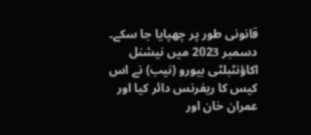قانونی طور پر چھپایا جا سکے۔ دسمبر 2023 میں نیشنل اکاؤنٹبلٹی بیورو (نیب) نے اس کیس کا ریفرنس دائر کیا اور عمران خان اور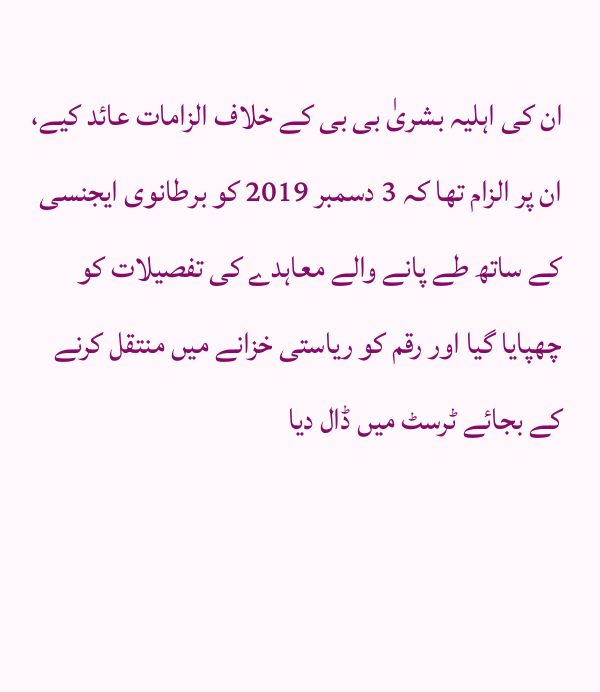ان کی اہلیہ بشریٰ بی بی کے خلاف الزامات عائد کیے، ان پر الزام تھا کہ 3 دسمبر 2019 کو برطانوی ایجنسی کے ساتھ طے پانے والے معاہدے کی تفصیلات کو چھپایا گیا اور رقم کو ریاستی خزانے میں منتقل کرنے کے بجائے ٹرسٹ میں ڈال دیا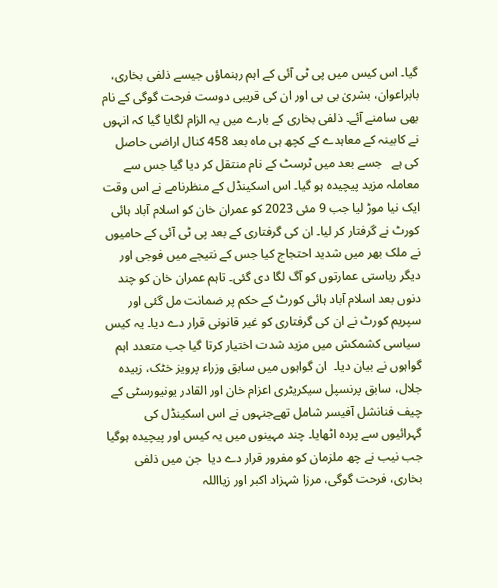گیا۔ اس کیس میں پی ٹی آئی کے اہم رہنماؤں جیسے ذلفی بخاری، بابراعوان، بشریٰ بی بی اور ان کی قریبی دوست فرحت گوگی کے نام بھی سامنے آئے۔ ذلفی بخاری کے بارے میں یہ الزام لگایا گیا کہ انہوں نے کابینہ کے معاہدے کے کچھ ہی ماہ بعد 458 کنال اراضی حاصل کی ہے   جسے بعد میں ٹرسٹ کے نام منتقل کر دیا گیا جس سے معاملہ مزید پیچیدہ ہو گیا۔ اس اسکینڈل کے منظرنامے نے اس وقت ایک نیا موڑ لیا جب 9 مئی 2023 کو عمران خان کو اسلام آباد ہائی کورٹ نے گرفتار کر لیا۔ ان کی گرفتاری کے بعد پی ٹی آئی کے حامیوں نے ملک بھر میں شدید احتجاج کیا جس کے نتیجے میں فوجی اور دیگر ریاستی عمارتوں کو آگ لگا دی گئی۔ تاہم عمران خان کو چند دنوں بعد اسلام آباد ہائی کورٹ کے حکم پر ضمانت مل گئی اور سپریم کورٹ نے ان کی گرفتاری کو غیر قانونی قرار دے دیا۔ یہ کیس سیاسی کشمکش میں مزید شدت اختیار کرتا گیا جب متعدد اہم گواہوں نے بیان دیا۔  ان گواہوں میں سابق وزراء پرویز خٹک، زبیدہ جلال، سابق پرنسپل سیکریٹری اعزام خان اور القادر یونیورسٹی کے چیف فنانشل آفیسر شامل تھےجنہوں نے اس اسکینڈل کی گہرائیوں سے پردہ اٹھایا۔ چند مہینوں میں یہ کیس اور پیچیدہ ہوگیا  جب نیب نے چھ ملزمان کو مفرور قرار دے دیا  جن میں ذلفی بخاری، فرحت گوگی، مرزا شہزاد اکبر اور زیااللہ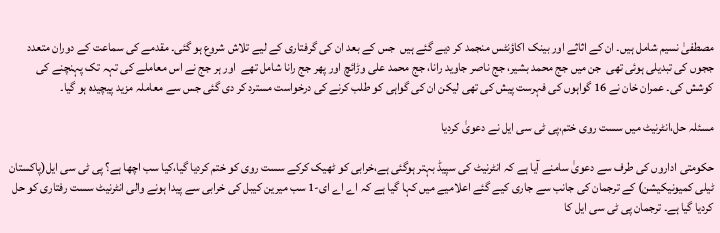مصطفیٰ نسیم شامل ہیں۔ ان کے اثاثے اور بینک اکاؤنٹس منجمد کر دیے گئے ہیں  جس کے بعد ان کی گرفتاری کے لیے تلاش شروع ہو گئی۔ مقدمے کی سماعت کے دوران متعدد ججوں کی تبدیلی ہوئی تھی  جن میں جج محمد بشیر، جج ناصر جاوید رانا، جج محمد علی وڑائچ اور پھر جج رانا شامل تھے  اور ہر جج نے اس معاملے کی تہہ تک پہنچنے کی کوشش کی۔ عمران خان نے 16 گواہوں کی فہرست پیش کی تھی لیکن ان کی گواہی کو طلب کرنے کی درخواست مسترد کر دی گئی جس سے معاملہ مزید پیچیدہ ہو گیا۔

مسئلہ حل،انٹرنیٹ میں سست روی ختم،پی ٹی سی ایل نے دعویٰ کردیا

حکومتی اداروں کی طرف سے دعویٰ سامنے آیا ہے کہ انٹرنیٹ کی سپیڈ بہتر ہوگئی ہے،خرابی کو ٹھیک کرکے سست روی کو ختم کردیا گیا،کیا سب اچھا ہے؟ پی ٹی سی ایل(پاکستان ٹیلی کمیونیکیشن) کے ترجمان کی جانب سے جاری کیے گئے اعلامیے میں کہا گیا ہے کہ اے اے ای-1 سب میرین کیبل کی خرابی سے پیدا ہونے والی انٹرنیٹ سست رفتاری کو حل کردیا گیا ہے۔ ترجمان پی ٹی سی ایل کا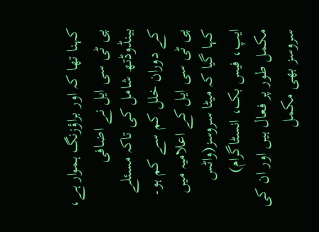کہنا تھا کہ اور براؤزنگ ہموار ہے، پی ٹی سی ایل نے اضافی بینڈوڈتھ شامل کی تاکہ مسئلے کے دوران خلل کم سے کم ہو۔ پی ٹی سی ایل کے اعلامیہ میں کہا گیا کہ میٹا سروسز(واٹس ایپ، فیس بک، انسٹاگرام) مکمل طور پر فعال ہیں اور ان کی سروسز بھی مکمل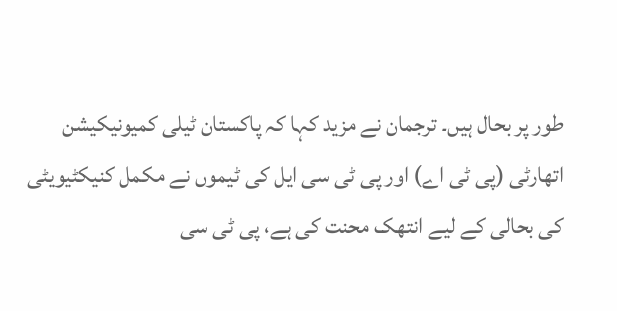طور پر بحال ہیں۔ ترجمان نے مزید کہا کہ پاکستان ٹیلی کمیونیکیشن اتھارٹی (پی ٹی اے) اور پی ٹی سی ایل کی ٹیموں نے مکمل کنیکٹیویٹی کی بحالی کے لیے انتھک محنت کی ہے، پی ٹی سی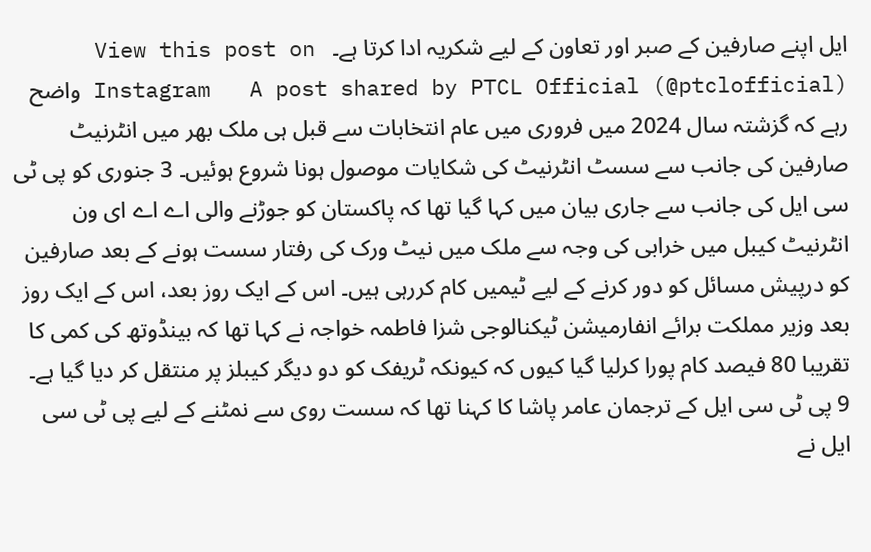ایل اپنے صارفین کے صبر اور تعاون کے لیے شکریہ ادا کرتا ہے۔   View this post on Instagram   A post shared by PTCL Official (@ptclofficial) واضح رہے کہ گزشتہ سال 2024 میں فروری میں عام انتخابات سے قبل ہی ملک بھر میں انٹرنیٹ صارفین کی جانب سے سسٹ انٹرنیٹ کی شکایات موصول ہونا شروع ہوئیں۔ 3 جنوری کو پی ٹی سی ایل کی جانب سے جاری بیان میں کہا گیا تھا کہ پاکستان کو جوڑنے والی اے اے ای ون انٹرنیٹ کیبل میں خرابی کی وجہ سے ملک میں نیٹ ورک کی رفتار سست ہونے کے بعد صارفین کو درپیش مسائل کو دور کرنے کے لیے ٹیمیں کام کررہی ہیں۔ اس کے ایک روز بعد، اس کے ایک روز بعد وزیر مملکت برائے انفارمیشن ٹیکنالوجی شزا فاطمہ خواجہ نے کہا تھا کہ بینڈوتھ کی کمی کا تقریبا 80 فیصد کام پورا کرلیا گیا کیوں کہ کیونکہ ٹریفک کو دو دیگر کیبلز پر منتقل کر دیا گیا ہے۔ 9 پی ٹی سی ایل کے ترجمان عامر پاشا کا کہنا تھا کہ سست روی سے نمٹنے کے لیے پی ٹی سی ایل نے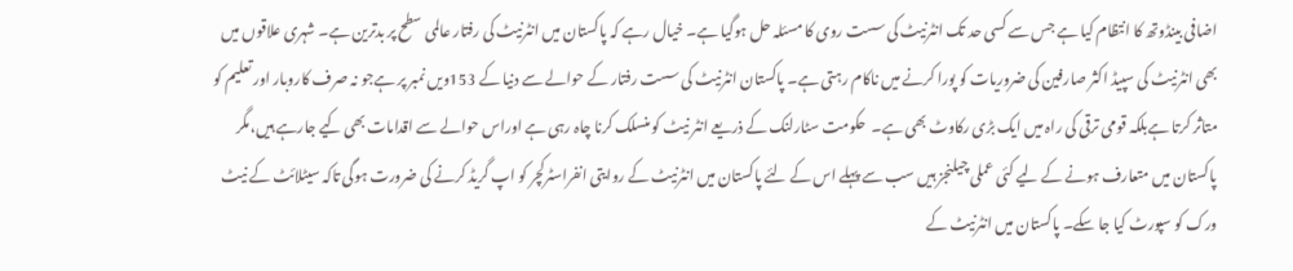اضافی بینڈوتھ کا انتظام کیا ہے جس سے کسی حد تک انٹرنیٹ کی سست روی کا مسئلہ حل ہوگیا ہے۔ خیال رہے کہ پاکستان میں انٹرنیٹ کی رفتار عالمی سطح پر بدترین ہے۔ شہری علاقوں میں بھی انٹرنیٹ کی سپیڈ اکثر صارفین کی ضروریات کو پورا کرنے میں ناکام رہتی ہے۔ پاکستان انٹرنیٹ کی سست رفتار کے حوالے سے دنیا کے 153ویں نمبر پر ہےجو نہ صرف کاروبار اور تعلیم کو متاثر کرتا ہےبلکہ قومی ترقی کی راہ میں ایک بڑی رکاوٹ بھی ہے۔  حکومت سٹارلنک کے ذریعے انٹر نیٹ کو منسلک کرنا چاہ رہی ہے اوراس حوالے سے اقدامات بھی کیے جارہے ہیں،مگر پاکستان میں متعارف ہونے کے لیے کئی عملی چیلنجز ہیں سب سے پہلے اس کے لئے پاکستان میں انٹرنیٹ کے روایتی انفراسٹرکچر کو اپ گریڈ کرنے کی ضرورت ہوگی تاکہ سیٹلائٹ کے نیٹ ورک کو سپورٹ کیا جا سکے۔ پاکستان میں انٹرنیٹ کے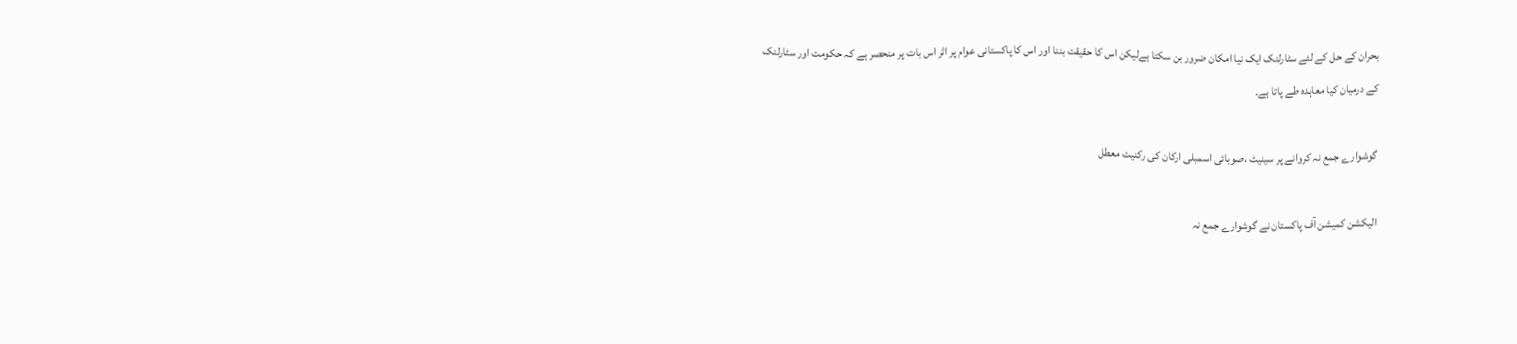بحران کے حل کے لئے سٹارلنک ایک نیا امکان ضرور بن سکتا ہےلیکن اس کا حقیقت بننا اور اس کا پاکستانی عوام پر اثر اس بات پر منحصر ہے کہ حکومت اور سٹارلنک کے درمیان کیا معاہدہ طے پاتا ہے۔

گوشوارے جمع نہ کروانے پر سینیٹ ،صوبائی اسمبلی ارکان کی رکنیت معطل

الیکشن کمیشن آف پاکستان نے گوشوارے جمع نہ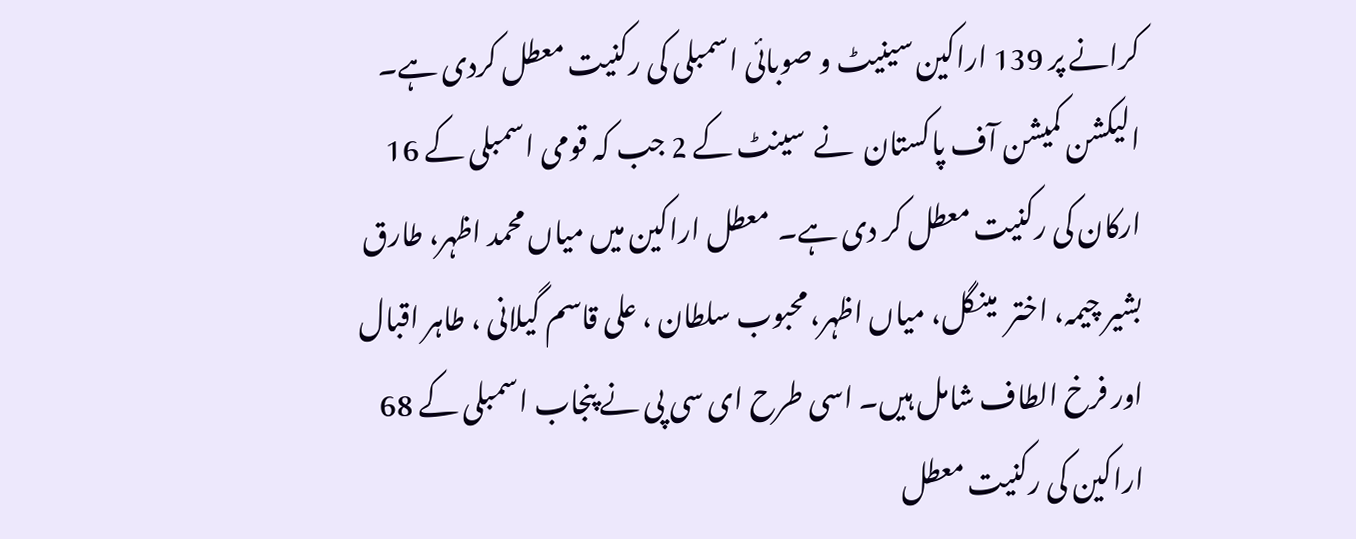کرانے پر 139 اراکین سینیٹ و صوبائی اسمبلی کی رکنیت معطل کردی ہے۔ الیکشن کمیشن آف پاکستان  نے  سینٹ کے 2 جب کہ قومی اسمبلی کے 16 ارکان کی رکنیت معطل کر دی ہے۔  معطل اراکین میں میاں محمد اظہر، طارق بشیر چیمہ، اختر  مینگل، میاں اظہر، محبوب سلطان ، علی قاسم گیلانی ، طاہر اقبال اور فرخ الطاف شامل ہیں۔ اسی طرح ای سی پی نے پنجاب اسمبلی کے 68 اراکین کی رکنیت معطل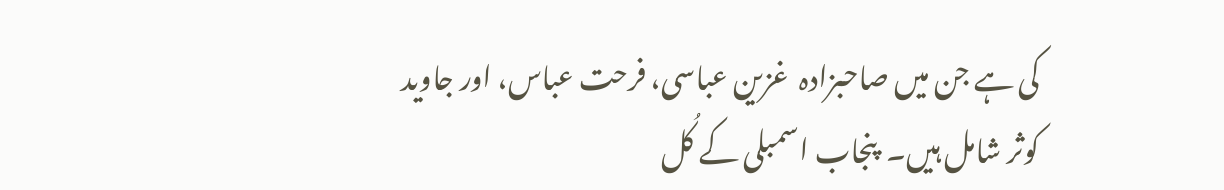کی ہے جن میں صاحبزادہ  غزین عباسی، فرحت عباس، اور جاوید کوثر شامل ہیں۔  پنجاب اسمبلی کے کُل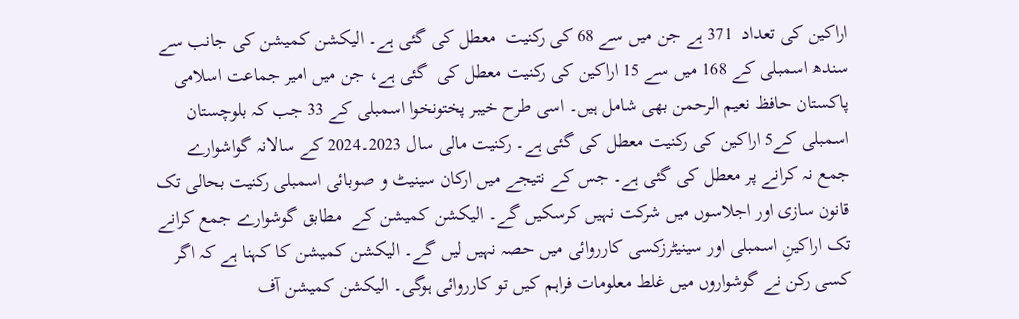اراکین کی تعداد  371 ہے جن میں سے 68 کی رکنیت  معطل کی گئی ہے۔ الیکشن کمیشن کی جانب سے سندھ اسمبلی کے 168 میں سے 15 اراکین کی رکنیت معطل کی  گئی ہے، جن میں امیر جماعت اسلامی پاکستان حافظ نعیم الرحمن بھی شامل ہیں۔ اسی طرح خیبر پختونخوا اسمبلی کے 33 جب کہ بلوچستان اسمبلی کے5 اراکین کی رکنیت معطل کی گئی ہے۔ رکنیت مالی سال 2023۔2024 کے سالانہ گواشوارے جمع نہ کرانے پر معطل کی گئی ہے۔ جس کے نتیجے میں ارکان سینیٹ و صوبائی اسمبلی رکنیت بحالی تک قانون سازی اور اجلاسوں میں شرکت نہیں کرسکیں گے۔ الیکشن کمیشن کے  مطابق گوشوارے جمع کرانے تک اراکینِ اسمبلی اور سینیٹرزکسی کارروائی میں حصہ نہیں لیں گے۔ الیکشن کمیشن کا کہنا ہے کہ اگر کسی رکن نے گوشواروں میں غلط معلومات فراہم کیں تو کارروائی ہوگی۔ الیکشن کمیشن آف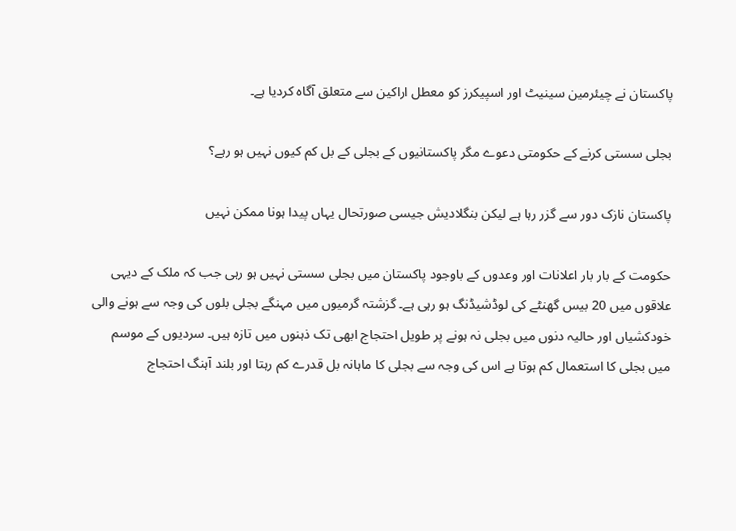پاکستان نے چیئرمین سینیٹ اور اسپیکرز کو معطل اراکین سے متعلق آگاہ کردیا ہے۔

بجلی سستی کرنے کے حکومتی دعوے مگر پاکستانیوں کے بجلی کے بل کم کیوں نہیں ہو رہے؟

پاکستان نازک دور سے گزر رہا ہے لیکن بنگلادیش جیسی صورتحال یہاں پیدا ہونا ممکن نہیں

حکومت کے بار بار اعلانات اور وعدوں کے باوجود پاکستان میں بجلی سستی نہیں ہو رہی جب کہ ملک کے دیہی علاقوں میں 20 بیس گھنٹے کی لوڈشیڈنگ ہو رہی ہے۔ گزشتہ گرمیوں میں مہنگے بجلی بلوں کی وجہ سے ہونے والی خودکشیاں اور حالیہ دنوں میں بجلی نہ ہونے پر طویل احتجاج ابھی تک ذہنوں میں تازہ ہیں۔ سردیوں کے موسم میں بجلی کا استعمال کم ہوتا ہے اس کی وجہ سے بجلی کا ماہانہ بل قدرے کم رہتا اور بلند آہنگ احتجاج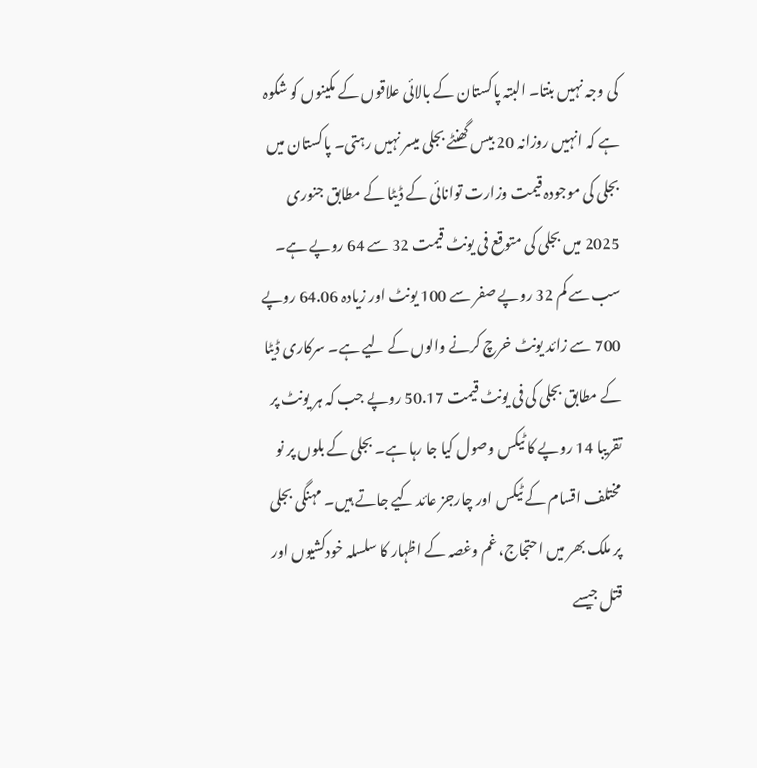کی وجہ نہیں بنتا۔ البتہ پاکستان کے بالائی علاقوں کے مکینوں کو شکوہ ہے کہ انہیں روزانہ 20 بیس گھنٹے بجلی میسر نہیں رہتی۔ پاکستان میں بجلی کی موجودہ قیمت وزارت توانائی کے ڈیٹا کے مطابق جنوری 2025 میں بجلی کی متوقع فی یونٹ قیمت 32 سے 64 روپے ہے۔ سب سے کم 32 روپے صفر سے 100 یونٹ اور زیادہ 64.06 روپے 700 سے زائد یونٹ خرچ کرنے والوں کے لیے ہے۔ سرکاری ڈیٹا کے مطابق بجلی کی فی یونٹ قیمت 50.17 روپے جب کہ ہر یونٹ پر تقریبا 14 روپے کا ٹیکس وصول کیا جا رہا ہے۔ بجلی کے بلوں پر نو مختلف اقسام کے ٹیکس اور چارجز عائد کیے جاتے ہیں۔ مہنگی بجلی پر ملک بھر میں احتجاج، غم وغصہ کے اظہار کا سلسلہ خودکشیوں اور قتل جیسے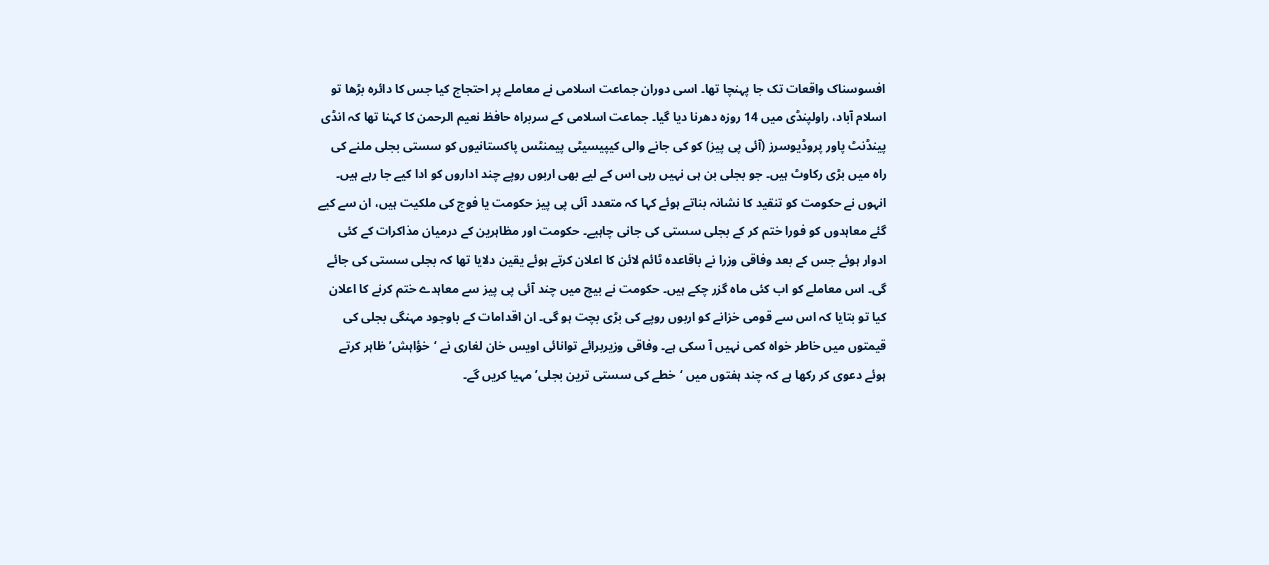افسوسناک واقعات تک جا پہنچا تھا۔ اسی دوران جماعت اسلامی نے معاملے پر احتجاج کیا جس کا دائرہ بڑھا تو اسلام آباد، راولپنڈی میں 14 روزہ دھرنا دیا گیا۔ جماعت اسلامی کے سربراہ حافظ نعیم الرحمن کا کہنا تھا کہ انڈی پینڈنٹ پاور پروڈیوسرز (آئی پی پیز) کو کی جانے والی کیپیسیٹی پیمنٹس پاکستانیوں کو سستی بجلی ملنے کی راہ میں بڑی رکاوٹ ہیں۔ جو بجلی بن ہی نہیں رہی اس کے لیے بھی اربوں روپے چند اداروں کو ادا کیے جا رہے ہیں۔ انہوں نے حکومت کو تنقید کا نشانہ بناتے ہوئے کہا کہ متعدد آئی پی پیز حکومت یا فوج کی ملکیت ہیں، ان سے کیے گئے معاہدوں کو فورا ختم کر کے بجلی سستی کی جانی چاہیے۔ حکومت اور مظاہرین کے درمیان مذاکرات کے کئی ادوار ہوئے جس کے بعد وفاقی وزرا نے باقاعدہ ٹائم لائن کا اعلان کرتے ہوئے یقین دلایا تھا کہ بجلی سستی کی جائے گی۔ اس معاملے کو اب کئی ماہ گزر چکے ہیں۔ حکومت نے بیچ میں چند آئی پی پیز سے معاہدے ختم کرنے کا اعلان کیا تو بتایا کہ اس سے قومی خزانے کو اربوں روپے کی بڑی بچت ہو گی۔ ان اقدامات کے باوجود مہنگی بجلی کی قیمتوں میں خاطر خواہ کمی نہیں آ سکی ہے۔ وفاقی وزیربرائے توانائی اویس خان لغاری نے ‘خؤاہش’ ظاہر کرتے ہوئے دعوی کر رکھا ہے کہ چند ہفتوں میں ‘خطے کی سستی ترین بجلی’ مہیا کریں گے۔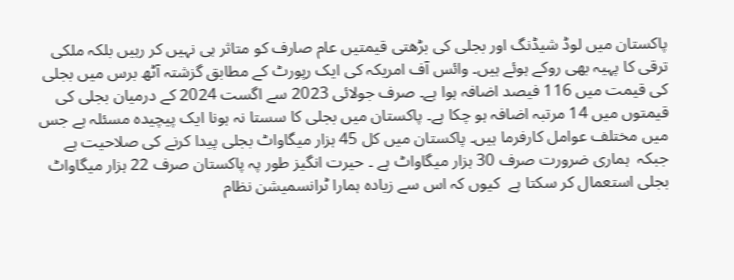پاکستان میں لوڈ شیڈنگ اور بجلی کی بڑھتی قیمتیں عام صارف کو متاثر ہی نہیں کر رہیں بلکہ ملکی ترقی کا پہیہ بھی روکے ہوئے ہیں۔ وائس آف امریکہ کی ایک رپورٹ کے مطابق گزشتہ آٹھ برس میں بجلی کی قیمت میں 116 فیصد اضافہ ہوا ہے۔ صرف جولائی 2023 سے اگست 2024 کے درمیان بجلی کی قیمتوں میں 14 مرتبہ اضافہ ہو چکا ہے۔ پاکستان میں بجلی کا سستا نہ ہونا ایک پیچیدہ مسئلہ ہے جس میں مختلف عوامل کارفرما ہیں۔ پاکستان میں کل 45 ہزار میگاواٹ بجلی پیدا کرنے کی صلاحیت ہے  جبکہ  ہماری ضرورت صرف 30 ہزار میگاواٹ ہے ۔ حیرت انگیز طور پہ پاکستان صرف 22 ہزار میگاواٹ بجلی استعمال کر سکتا ہے  کیوں کہ اس سے زیادہ ہمارا ٹرانسمیشن نظام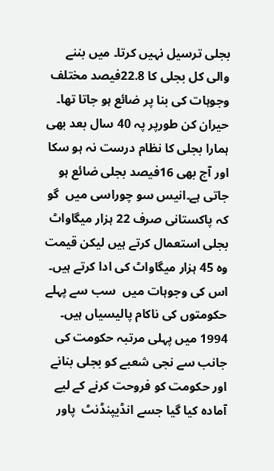بجلی ترسیل نہیں کرتا۔ میں بننے والی کل بجلی کا 22.8فیصد مختلف وجوہات کی بنا پر ضائع ہو جاتا تھا۔ حیران کن طورپر پہ 40 سال بعد بھی ہمارا بجلی کا نظام درست نہ ہو سکا اور آج بھی 16فیصد بجلی ضائع ہو جاتی ہے۔انیس سو چوراسی میں  گو کہ پاکستانی صرف 22 ہزار میگاواٹ بجلی استعمال کرتے ہیں لیکن قیمت وہ 45 ہزار میگاواٹ کی ادا کرتے ہیں۔  اس کی وجوہات میں  سب سے پہلے حکومتوں کی ناکام پالیسیاں ہیں۔ 1994 میں پہلی مرتبہ حکومت کی جانب سے نجی شعبے کو بجلی بنانے اور حکومت کو فروحت کرنے کے لیے آمادہ کیا گیا جسے انڈیپنڈنٹ  پاور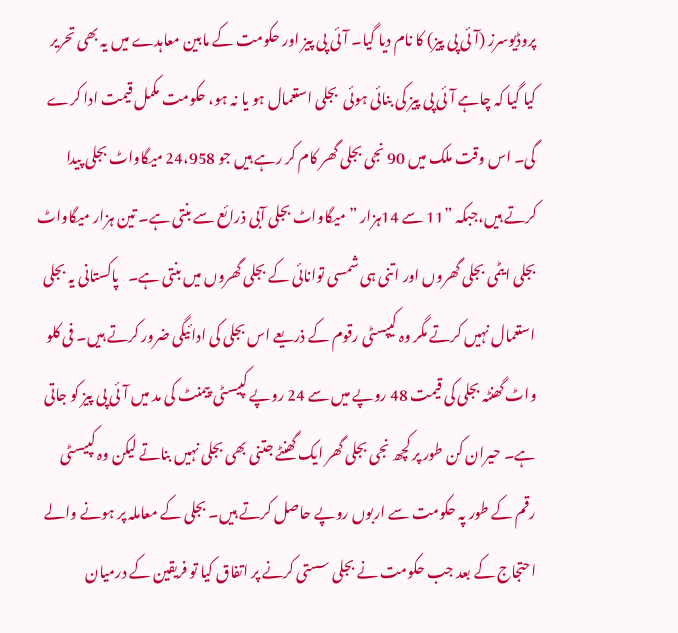پروڈیوسرز (آئی پی پیز) کا نام دیا گیا۔ آئی پی پیز اور حکومت کے مابین معاہدے میں یہ بھی تحریر کیا گیا کہ چاہے آئی پی پیز کی بنائی ہوئی  بجلی استعمال ہو یا نہ ہو، حکومت مکمل قیمت ادا کرے گی۔ اس وقت ملک میں 90 نجی بجلی گھر کام کر رہے ہیں جو 24،958 میگاواٹ بجلی پیدا کرتے ہیں،جبکہ ”11 سے 14ہزار ”میگاواٹ بجلی آبی ذرائع سے بنتی ہے۔ تین ہزار میگاواٹ بجلی ایٹمی بجلی گھروں اور اتنی ہی شمسی توانائی کے بجلی گھروں میں بنتی ہے۔   پاکستانی یہ بجلی استعمال نہیں کرتے مگر وہ کیپسٹی رقوم کے ذریعے اس بجلی کی ادائیگی ضرور کرتے ہیں۔ فی کلو واٹ گھنٹہ بجلی کی قیمت 48 روپے میں سے 24 روپے کپیسٹی پیمنٹ کی مد میں آئی پی پیز کو جاتی ہے۔ حیران کن طور پر کچھ نجی بجلی گھر ایک گھنٹے جتنی بھی بجلی نہیں بناتے لیکن وہ کپیسٹی رقم کے طور پہ حکومت سے اربوں روپے حاصل کرتے ہیں۔ بجلی کے معاملہ پر ہونے والے احتجاج کے بعد جب حکومت نے بجلی سستی کرنے پر اتفاق کیا تو فریقین کے درمیان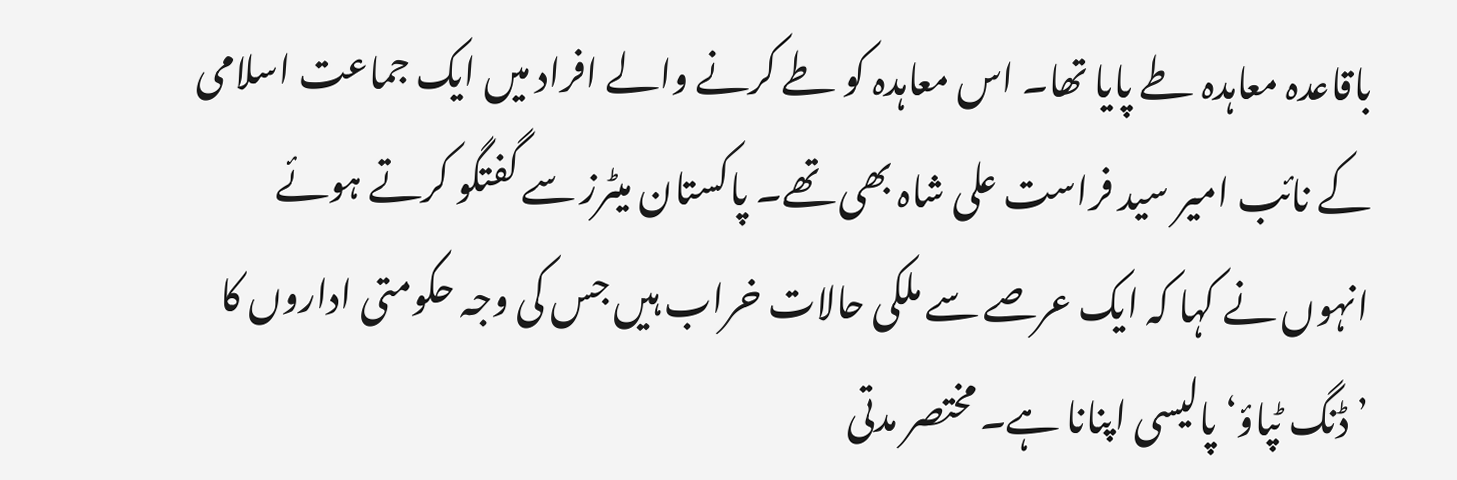باقاعدہ معاہدہ طے پایا تھا۔ اس معاہدہ کو طے کرنے والے افراد میں ایک جماعت اسلامی کے نائب امیر سید فراست علی شاہ بھی تھے۔ پاکستان میٹرز سے گفتگو کرتے ہوئے انہوں نے کہا کہ ایک عرصے سے ملکی حالات خراب ہیں جس کی وجہ حکومتی اداروں کا ’ڈنگ ٹپاؤ‘ پالیسی اپنانا ہے۔ مختصر مدتی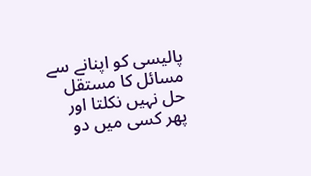پالیسی کو اپنانے سے مسائل کا مستقل حل نہیں نکلتا اور پھر کسی میں دو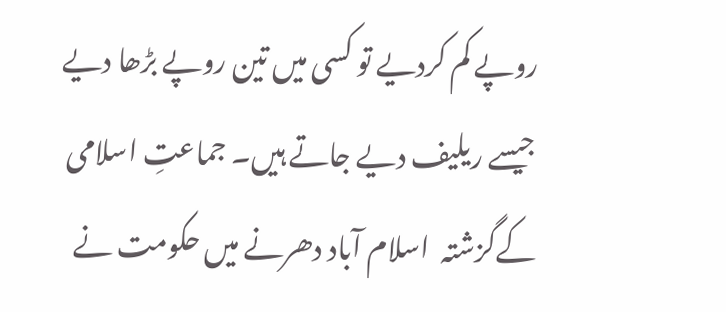روپے کم کردیے تو کسی میں تین روپے بڑھا دیے جیسے ریلیف دیے جاتے ہیں۔ جماعتِ اسلامی کےگزشتہ  اسلام آباد دھرنے میں حکومت نے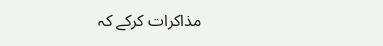مذاکرات کرکے کہ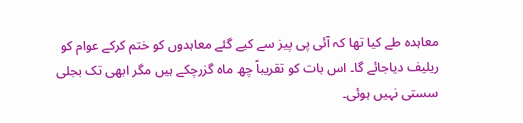معاہدہ طے کیا تھا کہ آئی پی پیز سے کیے گئے معاہدوں کو ختم کرکے عوام کو ریلیف دیاجائے گا۔ اس بات کو تقریباً چھ ماہ گزرچکے ہیں مگر ابھی تک بجلی سستی نہیں ہوئی۔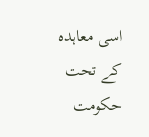اسی معاہدہ کے تحت حکومت